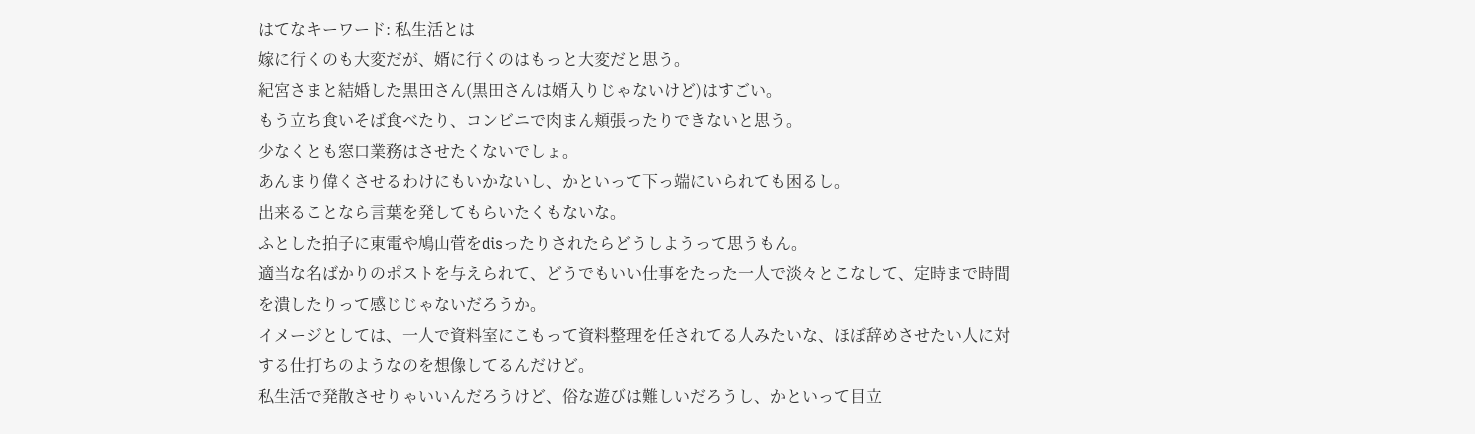はてなキーワード: 私生活とは
嫁に行くのも大変だが、婿に行くのはもっと大変だと思う。
紀宮さまと結婚した黒田さん(黒田さんは婿入りじゃないけど)はすごい。
もう立ち食いそば食べたり、コンビニで肉まん頬張ったりできないと思う。
少なくとも窓口業務はさせたくないでしょ。
あんまり偉くさせるわけにもいかないし、かといって下っ端にいられても困るし。
出来ることなら言葉を発してもらいたくもないな。
ふとした拍子に東電や鳩山菅をdisったりされたらどうしようって思うもん。
適当な名ばかりのポストを与えられて、どうでもいい仕事をたった一人で淡々とこなして、定時まで時間を潰したりって感じじゃないだろうか。
イメージとしては、一人で資料室にこもって資料整理を任されてる人みたいな、ほぼ辞めさせたい人に対する仕打ちのようなのを想像してるんだけど。
私生活で発散させりゃいいんだろうけど、俗な遊びは難しいだろうし、かといって目立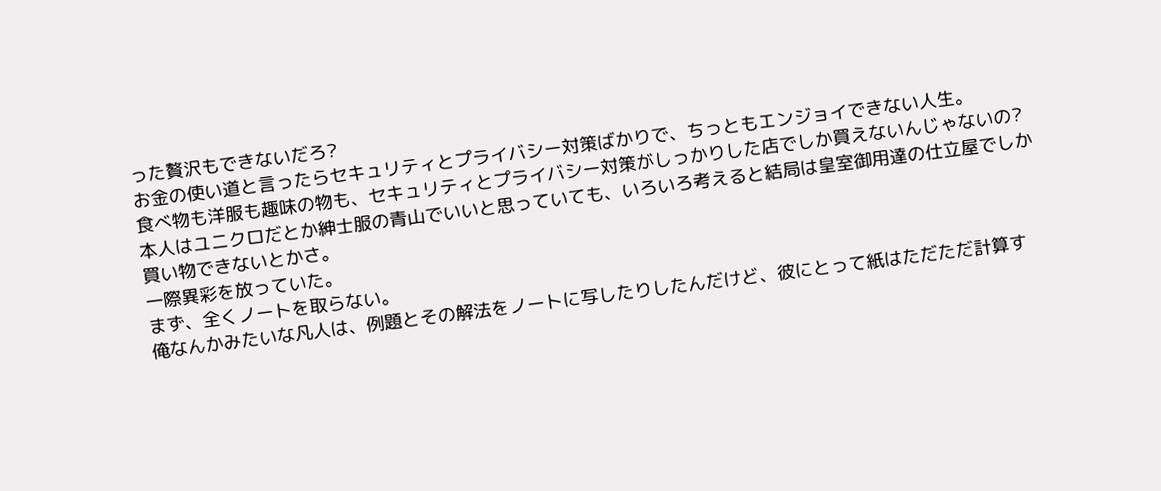った贅沢もできないだろ?
お金の使い道と言ったらセキュリティとプライバシー対策ばかりで、ちっともエンジョイできない人生。
食べ物も洋服も趣味の物も、セキュリティとプライバシー対策がしっかりした店でしか買えないんじゃないの?
本人はユニクロだとか紳士服の青山でいいと思っていても、いろいろ考えると結局は皇室御用達の仕立屋でしか買い物できないとかさ。
一際異彩を放っていた。
まず、全くノートを取らない。
俺なんかみたいな凡人は、例題とその解法をノートに写したりしたんだけど、彼にとって紙はただただ計算す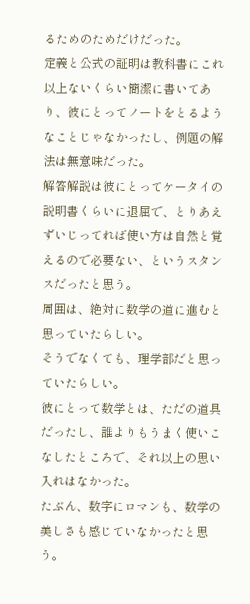るためのためだけだった。
定義と公式の証明は教科書にこれ以上ないくらい簡潔に書いてあり、彼にとってノートをとるようなことじゃなかったし、例題の解法は無意味だった。
解答解説は彼にとってケータイの説明書くらいに退屈で、とりあえずいじってれば使い方は自然と覚えるので必要ない、というスタンスだったと思う。
周囲は、絶対に数学の道に進むと思っていたらしい。
そうでなくても、理学部だと思っていたらしい。
彼にとって数学とは、ただの道具だったし、誰よりもうまく使いこなしたところで、それ以上の思い入れはなかった。
たぶん、数字にロマンも、数学の美しさも感じていなかったと思う。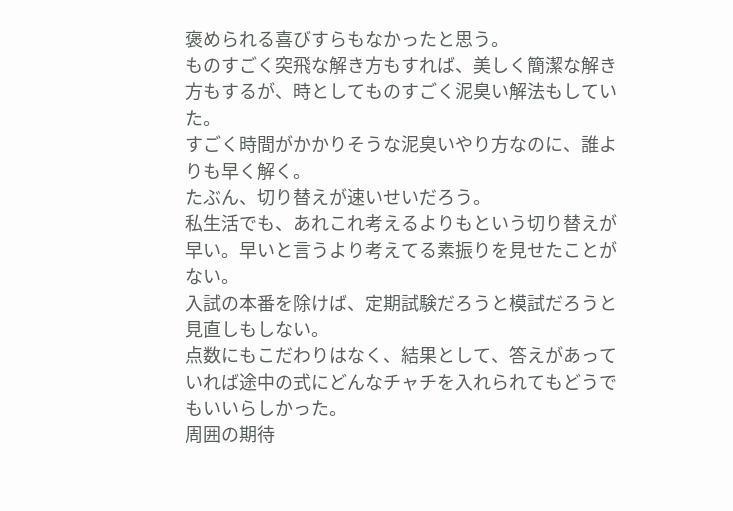褒められる喜びすらもなかったと思う。
ものすごく突飛な解き方もすれば、美しく簡潔な解き方もするが、時としてものすごく泥臭い解法もしていた。
すごく時間がかかりそうな泥臭いやり方なのに、誰よりも早く解く。
たぶん、切り替えが速いせいだろう。
私生活でも、あれこれ考えるよりもという切り替えが早い。早いと言うより考えてる素振りを見せたことがない。
入試の本番を除けば、定期試験だろうと模試だろうと見直しもしない。
点数にもこだわりはなく、結果として、答えがあっていれば途中の式にどんなチャチを入れられてもどうでもいいらしかった。
周囲の期待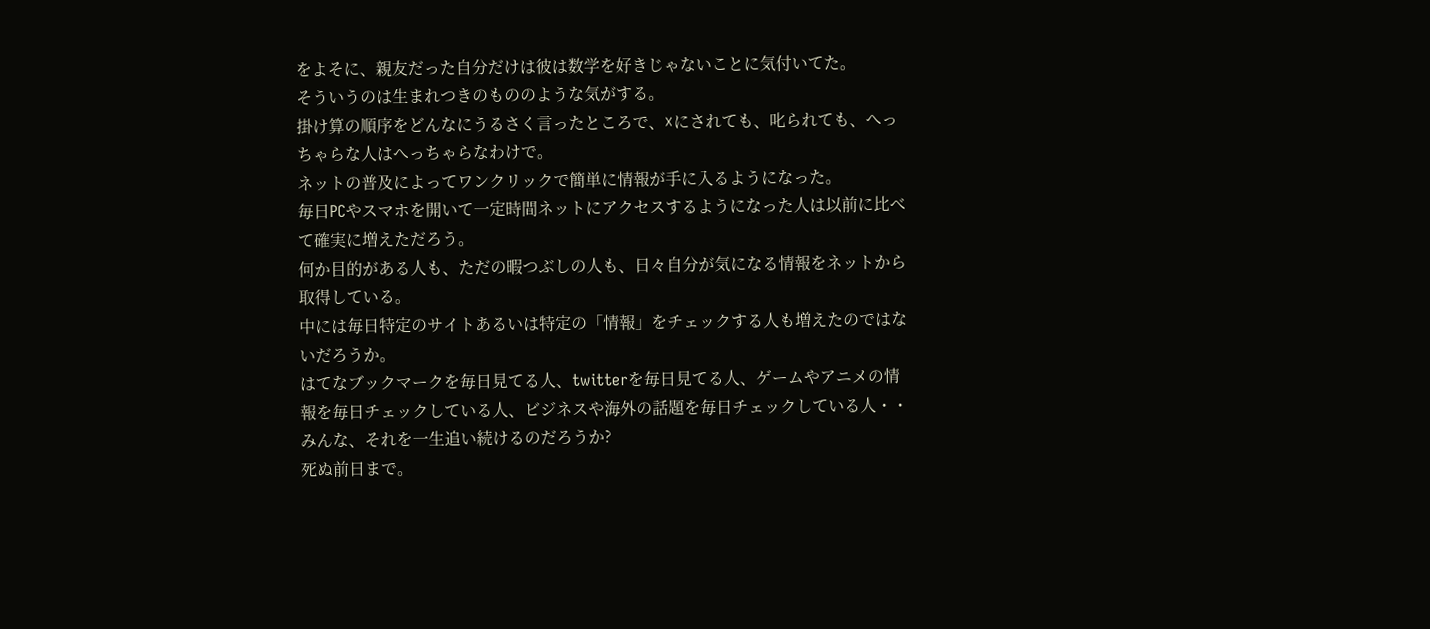をよそに、親友だった自分だけは彼は数学を好きじゃないことに気付いてた。
そういうのは生まれつきのもののような気がする。
掛け算の順序をどんなにうるさく言ったところで、☓にされても、叱られても、へっちゃらな人はへっちゃらなわけで。
ネットの普及によってワンクリックで簡単に情報が手に入るようになった。
毎日PCやスマホを開いて一定時間ネットにアクセスするようになった人は以前に比べて確実に増えただろう。
何か目的がある人も、ただの暇つぶしの人も、日々自分が気になる情報をネットから取得している。
中には毎日特定のサイトあるいは特定の「情報」をチェックする人も増えたのではないだろうか。
はてなブックマークを毎日見てる人、twitterを毎日見てる人、ゲームやアニメの情報を毎日チェックしている人、ビジネスや海外の話題を毎日チェックしている人・・
みんな、それを一生追い続けるのだろうか?
死ぬ前日まで。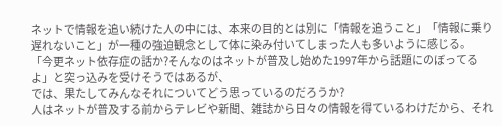ネットで情報を追い続けた人の中には、本来の目的とは別に「情報を追うこと」「情報に乗り遅れないこと」が一種の強迫観念として体に染み付いてしまった人も多いように感じる。
「今更ネット依存症の話か?そんなのはネットが普及し始めた1997年から話題にのぼってるよ」と突っ込みを受けそうではあるが、
では、果たしてみんなそれについてどう思っているのだろうか?
人はネットが普及する前からテレビや新聞、雑誌から日々の情報を得ているわけだから、それ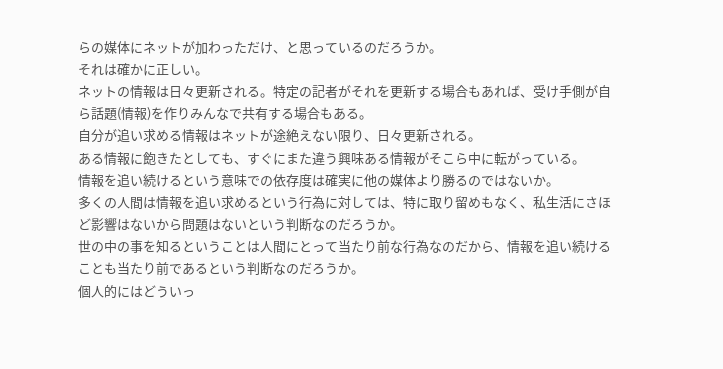らの媒体にネットが加わっただけ、と思っているのだろうか。
それは確かに正しい。
ネットの情報は日々更新される。特定の記者がそれを更新する場合もあれば、受け手側が自ら話題(情報)を作りみんなで共有する場合もある。
自分が追い求める情報はネットが途絶えない限り、日々更新される。
ある情報に飽きたとしても、すぐにまた違う興味ある情報がそこら中に転がっている。
情報を追い続けるという意味での依存度は確実に他の媒体より勝るのではないか。
多くの人間は情報を追い求めるという行為に対しては、特に取り留めもなく、私生活にさほど影響はないから問題はないという判断なのだろうか。
世の中の事を知るということは人間にとって当たり前な行為なのだから、情報を追い続けることも当たり前であるという判断なのだろうか。
個人的にはどういっ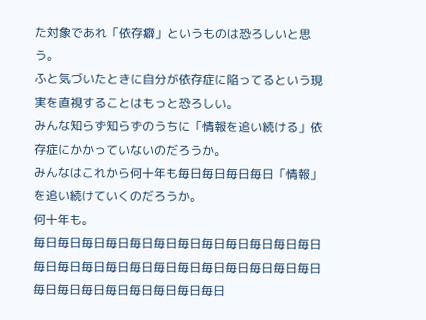た対象であれ「依存癖」というものは恐ろしいと思う。
ふと気づいたときに自分が依存症に陥ってるという現実を直視することはもっと恐ろしい。
みんな知らず知らずのうちに「情報を追い続ける」依存症にかかっていないのだろうか。
みんなはこれから何十年も毎日毎日毎日毎日「情報」を追い続けていくのだろうか。
何十年も。
毎日毎日毎日毎日毎日毎日毎日毎日毎日毎日毎日毎日毎日毎日毎日毎日毎日毎日毎日毎日毎日毎日毎日毎日毎日毎日毎日毎日毎日毎日毎日毎日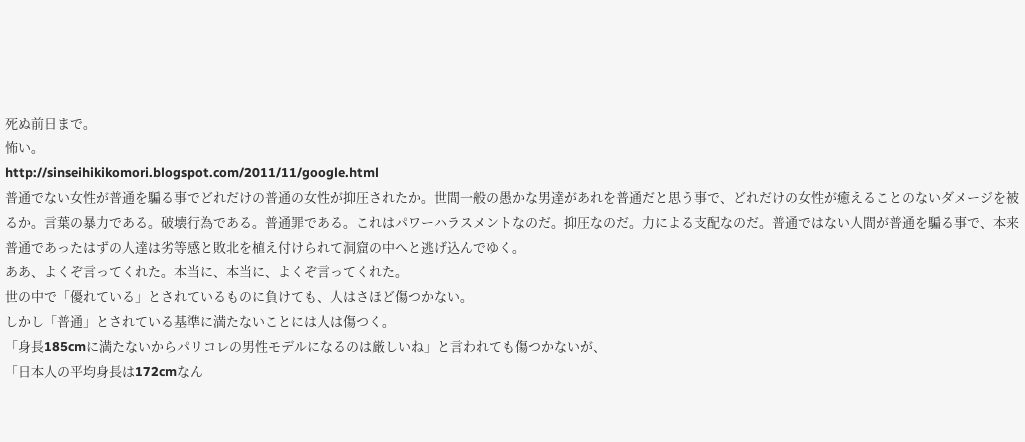死ぬ前日まで。
怖い。
http://sinseihikikomori.blogspot.com/2011/11/google.html
普通でない女性が普通を騙る事でどれだけの普通の女性が抑圧されたか。世間一般の愚かな男達があれを普通だと思う事で、どれだけの女性が癒えることのないダメージを被るか。言葉の暴力である。破壊行為である。普通罪である。これはパワーハラスメントなのだ。抑圧なのだ。力による支配なのだ。普通ではない人間が普通を騙る事で、本来普通であったはずの人達は劣等感と敗北を植え付けられて洞窟の中へと逃げ込んでゆく。
ああ、よくぞ言ってくれた。本当に、本当に、よくぞ言ってくれた。
世の中で「優れている」とされているものに負けても、人はさほど傷つかない。
しかし「普通」とされている基準に満たないことには人は傷つく。
「身長185cmに満たないからパリコレの男性モデルになるのは厳しいね」と言われても傷つかないが、
「日本人の平均身長は172cmなん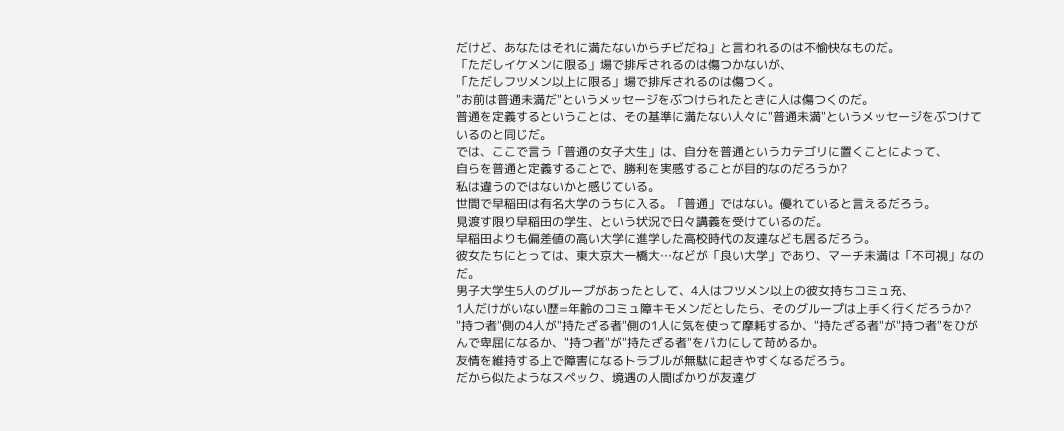だけど、あなたはそれに満たないからチビだね」と言われるのは不愉快なものだ。
「ただしイケメンに限る」場で排斥されるのは傷つかないが、
「ただしフツメン以上に限る」場で排斥されるのは傷つく。
"お前は普通未満だ"というメッセージをぶつけられたときに人は傷つくのだ。
普通を定義するということは、その基準に満たない人々に"普通未満"というメッセージをぶつけているのと同じだ。
では、ここで言う「普通の女子大生」は、自分を普通というカテゴリに置くことによって、
自らを普通と定義することで、勝利を実感することが目的なのだろうか?
私は違うのではないかと感じている。
世間で早稲田は有名大学のうちに入る。「普通」ではない。優れていると言えるだろう。
見渡す限り早稲田の学生、という状況で日々講義を受けているのだ。
早稲田よりも偏差値の高い大学に進学した高校時代の友達なども居るだろう。
彼女たちにとっては、東大京大一橋大…などが「良い大学」であり、マーチ未満は「不可視」なのだ。
男子大学生5人のグループがあったとして、4人はフツメン以上の彼女持ちコミュ充、
1人だけがいない歴=年齢のコミュ障キモメンだとしたら、そのグループは上手く行くだろうか?
"持つ者"側の4人が"持たざる者"側の1人に気を使って摩耗するか、"持たざる者"が"持つ者"をひがんで卑屈になるか、"持つ者"が"持たざる者"をバカにして苛めるか。
友情を維持する上で障害になるトラブルが無駄に起きやすくなるだろう。
だから似たようなスペック、境遇の人間ばかりが友達グ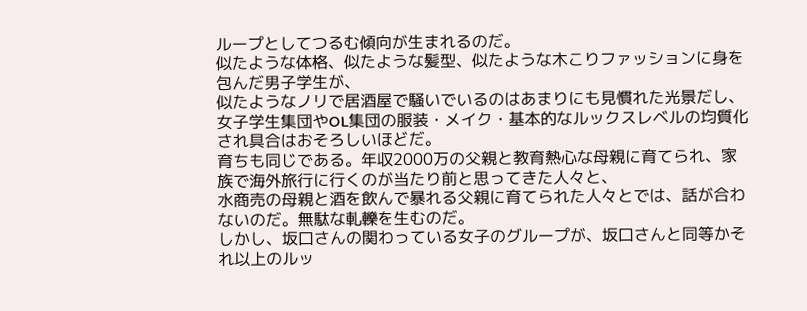ループとしてつるむ傾向が生まれるのだ。
似たような体格、似たような髪型、似たような木こりファッションに身を包んだ男子学生が、
似たようなノリで居酒屋で騒いでいるのはあまりにも見慣れた光景だし、
女子学生集団やOL集団の服装・メイク・基本的なルックスレベルの均質化され具合はおそろしいほどだ。
育ちも同じである。年収2000万の父親と教育熱心な母親に育てられ、家族で海外旅行に行くのが当たり前と思ってきた人々と、
水商売の母親と酒を飲んで暴れる父親に育てられた人々とでは、話が合わないのだ。無駄な軋轢を生むのだ。
しかし、坂口さんの関わっている女子のグループが、坂口さんと同等かそれ以上のルッ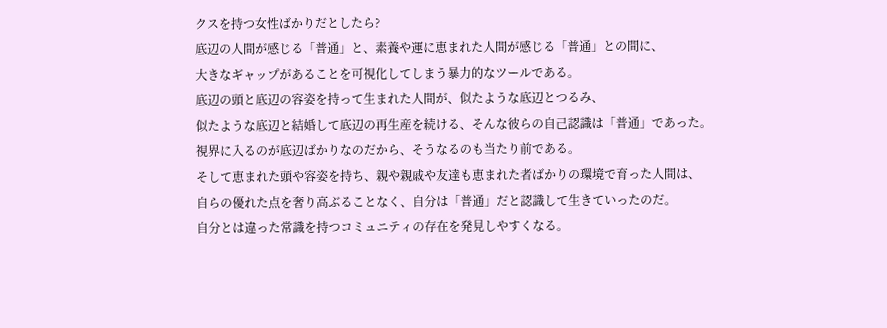クスを持つ女性ばかりだとしたら?
底辺の人間が感じる「普通」と、素養や運に恵まれた人間が感じる「普通」との間に、
大きなギャップがあることを可視化してしまう暴力的なツールである。
底辺の頭と底辺の容姿を持って生まれた人間が、似たような底辺とつるみ、
似たような底辺と結婚して底辺の再生産を続ける、そんな彼らの自己認識は「普通」であった。
視界に入るのが底辺ばかりなのだから、そうなるのも当たり前である。
そして恵まれた頭や容姿を持ち、親や親戚や友達も恵まれた者ばかりの環境で育った人間は、
自らの優れた点を奢り高ぶることなく、自分は「普通」だと認識して生きていったのだ。
自分とは違った常識を持つコミュニティの存在を発見しやすくなる。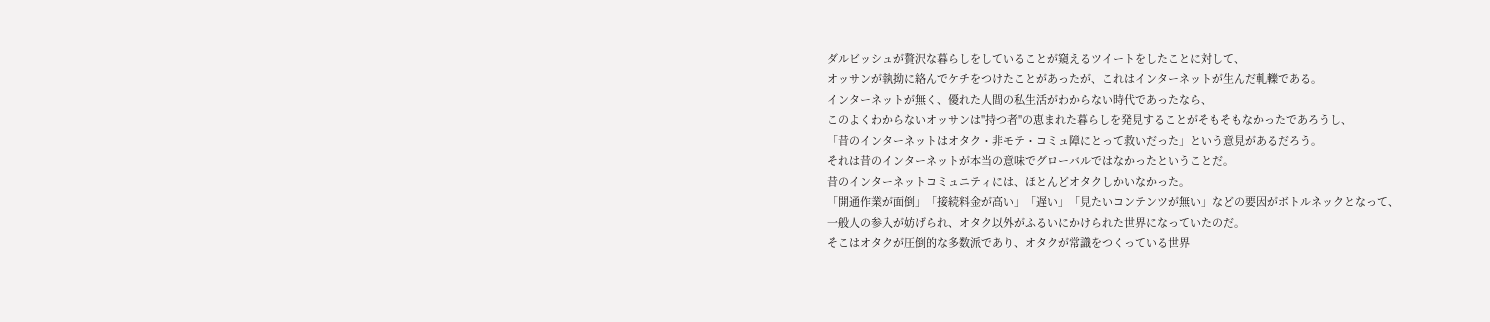ダルビッシュが贅沢な暮らしをしていることが窺えるツイートをしたことに対して、
オッサンが執拗に絡んでケチをつけたことがあったが、これはインターネットが生んだ軋轢である。
インターネットが無く、優れた人間の私生活がわからない時代であったなら、
このよくわからないオッサンは"持つ者"の恵まれた暮らしを発見することがそもそもなかったであろうし、
「昔のインターネットはオタク・非モテ・コミュ障にとって救いだった」という意見があるだろう。
それは昔のインターネットが本当の意味でグローバルではなかったということだ。
昔のインターネットコミュニティには、ほとんどオタクしかいなかった。
「開通作業が面倒」「接続料金が高い」「遅い」「見たいコンテンツが無い」などの要因がボトルネックとなって、
一般人の参入が妨げられ、オタク以外がふるいにかけられた世界になっていたのだ。
そこはオタクが圧倒的な多数派であり、オタクが常識をつくっている世界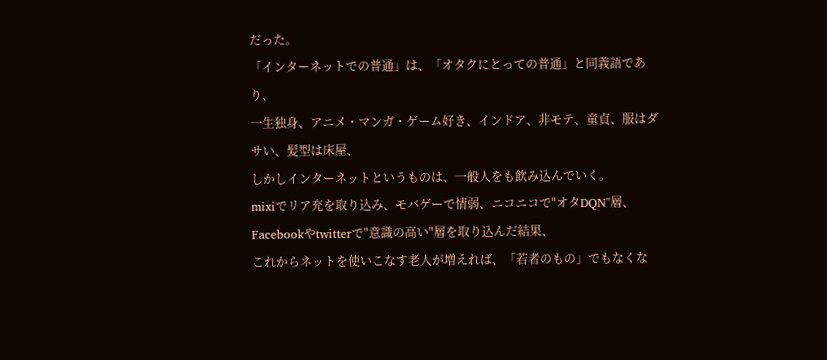だった。
「インターネットでの普通」は、「オタクにとっての普通」と同義語であり、
一生独身、アニメ・マンガ・ゲーム好き、インドア、非モテ、童貞、服はダサい、髪型は床屋、
しかしインターネットというものは、一般人をも飲み込んでいく。
mixiでリア充を取り込み、モバゲーで情弱、ニコニコで"オタDQN"層、Facebookやtwitterで"意識の高い"層を取り込んだ結果、
これからネットを使いこなす老人が増えれば、「若者のもの」でもなくな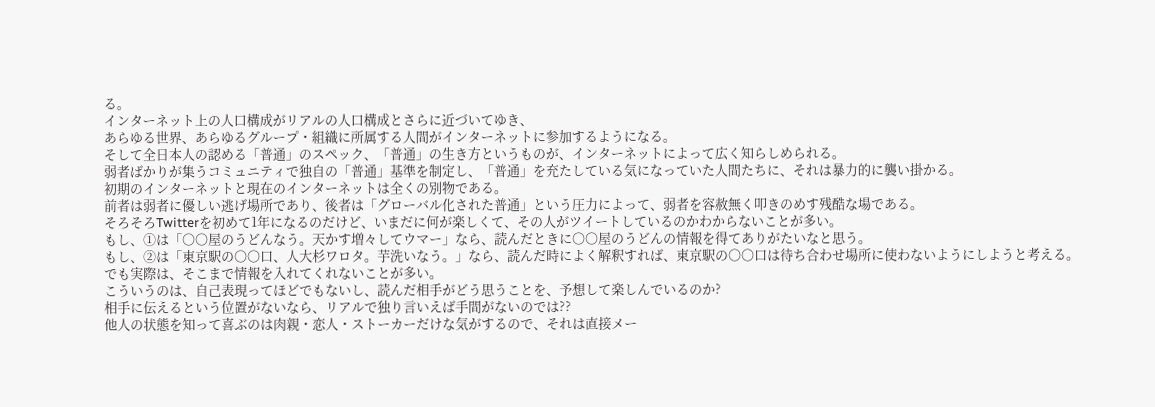る。
インターネット上の人口構成がリアルの人口構成とさらに近づいてゆき、
あらゆる世界、あらゆるグループ・組織に所属する人間がインターネットに参加するようになる。
そして全日本人の認める「普通」のスペック、「普通」の生き方というものが、インターネットによって広く知らしめられる。
弱者ばかりが集うコミュニティで独自の「普通」基準を制定し、「普通」を充たしている気になっていた人間たちに、それは暴力的に襲い掛かる。
初期のインターネットと現在のインターネットは全くの別物である。
前者は弱者に優しい逃げ場所であり、後者は「グローバル化された普通」という圧力によって、弱者を容赦無く叩きのめす残酷な場である。
そろそろTwitterを初めて1年になるのだけど、いまだに何が楽しくて、その人がツイートしているのかわからないことが多い。
もし、①は「〇〇屋のうどんなう。天かす増々してウマー」なら、読んだときに〇〇屋のうどんの情報を得てありがたいなと思う。
もし、②は「東京駅の〇〇口、人大杉ワロタ。芋洗いなう。」なら、読んだ時によく解釈すれば、東京駅の〇〇口は待ち合わせ場所に使わないようにしようと考える。
でも実際は、そこまで情報を入れてくれないことが多い。
こういうのは、自己表現ってほどでもないし、読んだ相手がどう思うことを、予想して楽しんでいるのか?
相手に伝えるという位置がないなら、リアルで独り言いえば手間がないのでは??
他人の状態を知って喜ぶのは肉親・恋人・ストーカーだけな気がするので、それは直接メー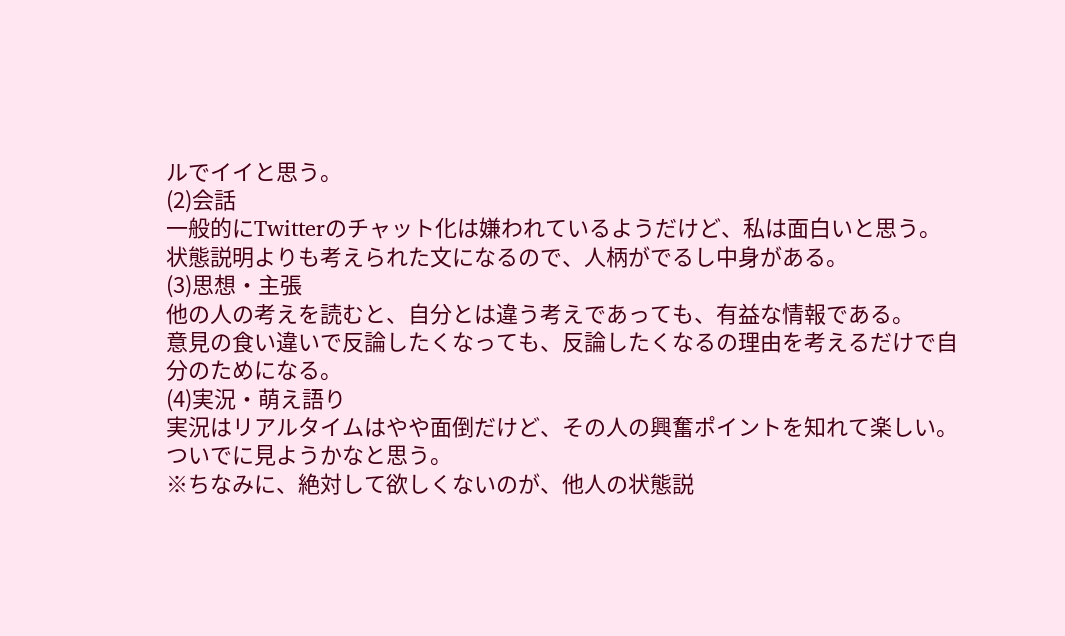ルでイイと思う。
(2)会話
一般的にTwitterのチャット化は嫌われているようだけど、私は面白いと思う。
状態説明よりも考えられた文になるので、人柄がでるし中身がある。
(3)思想・主張
他の人の考えを読むと、自分とは違う考えであっても、有益な情報である。
意見の食い違いで反論したくなっても、反論したくなるの理由を考えるだけで自分のためになる。
(4)実況・萌え語り
実況はリアルタイムはやや面倒だけど、その人の興奮ポイントを知れて楽しい。
ついでに見ようかなと思う。
※ちなみに、絶対して欲しくないのが、他人の状態説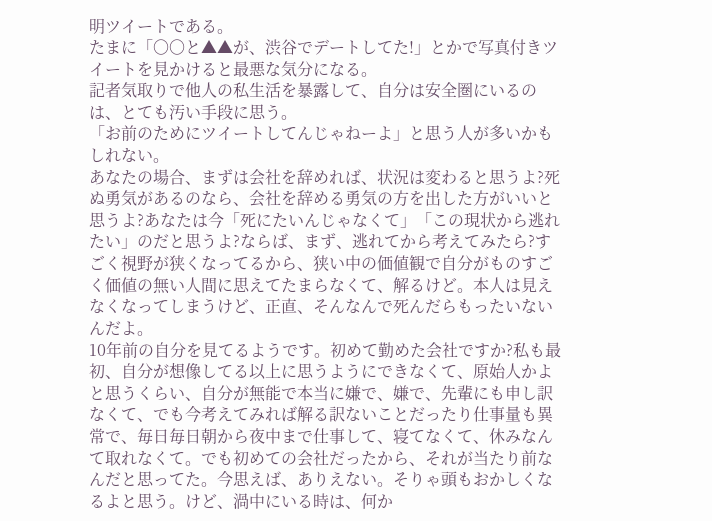明ツイートである。
たまに「〇〇と▲▲が、渋谷でデートしてた!」とかで写真付きツイートを見かけると最悪な気分になる。
記者気取りで他人の私生活を暴露して、自分は安全圏にいるのは、とても汚い手段に思う。
「お前のためにツイートしてんじゃねーよ」と思う人が多いかもしれない。
あなたの場合、まずは会社を辞めれば、状況は変わると思うよ?死ぬ勇気があるのなら、会社を辞める勇気の方を出した方がいいと思うよ?あなたは今「死にたいんじゃなくて」「この現状から逃れたい」のだと思うよ?ならば、まず、逃れてから考えてみたら?すごく視野が狭くなってるから、狭い中の価値観で自分がものすごく価値の無い人間に思えてたまらなくて、解るけど。本人は見えなくなってしまうけど、正直、そんなんで死んだらもったいないんだよ。
10年前の自分を見てるようです。初めて勤めた会社ですか?私も最初、自分が想像してる以上に思うようにできなくて、原始人かよと思うくらい、自分が無能で本当に嫌で、嫌で、先輩にも申し訳なくて、でも今考えてみれば解る訳ないことだったり仕事量も異常で、毎日毎日朝から夜中まで仕事して、寝てなくて、休みなんて取れなくて。でも初めての会社だったから、それが当たり前なんだと思ってた。今思えば、ありえない。そりゃ頭もおかしくなるよと思う。けど、渦中にいる時は、何か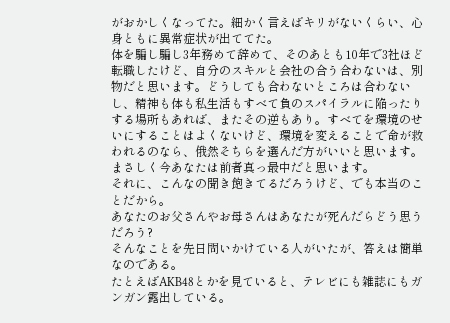がおかしくなってた。細かく言えばキリがないくらい、心身ともに異常症状が出ててた。
体を騙し騙し3年務めて辞めて、そのあとも10年で3社ほど転職したけど、自分のスキルと会社の合う合わないは、別物だと思います。どうしても合わないところは合わないし、精神も体も私生活もすべて負のスパイラルに陥ったりする場所もあれば、またその逆もあり。すべてを環境のせいにすることはよくないけど、環境を変えることで命が救われるのなら、俄然そちらを選んだ方がいいと思います。まさしく今あなたは前者真っ最中だと思います。
それに、こんなの聞き飽きてるだろうけど、でも本当のことだから。
あなたのお父さんやお母さんはあなたが死んだらどう思うだろう?
そんなことを先日問いかけている人がいたが、答えは簡単なのである。
たとえばAKB48とかを見ていると、テレビにも雑誌にもガンガン露出している。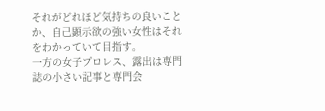それがどれほど気持ちの良いことか、自己顕示欲の強い女性はそれをわかっていて目指す。
一方の女子プロレス、露出は専門誌の小さい記事と専門会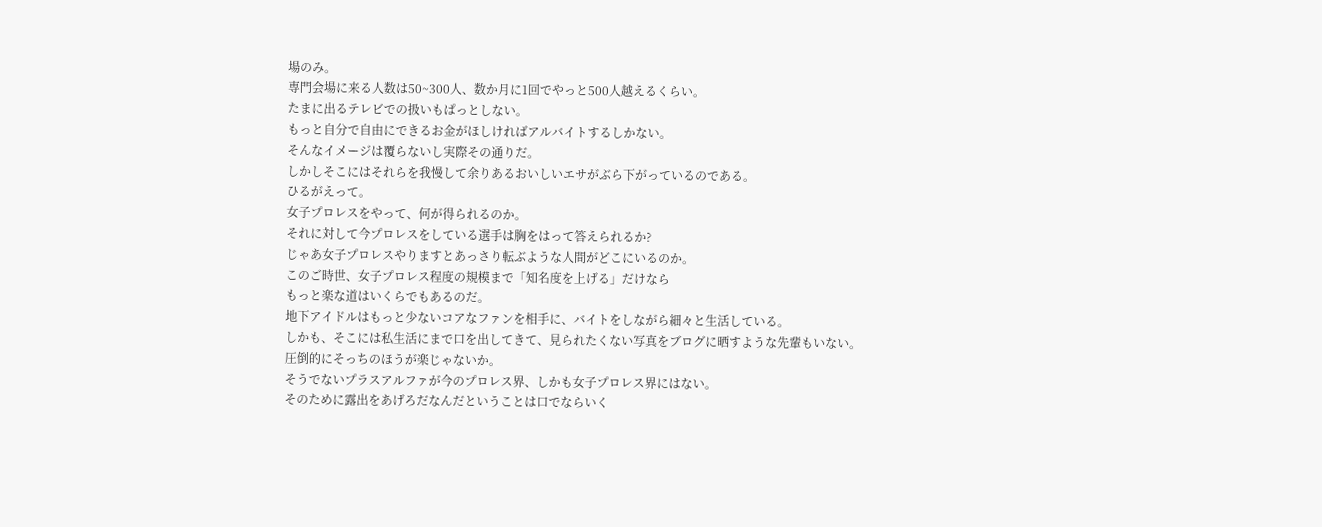場のみ。
専門会場に来る人数は50~300人、数か月に1回でやっと500人越えるくらい。
たまに出るテレビでの扱いもぱっとしない。
もっと自分で自由にできるお金がほしければアルバイトするしかない。
そんなイメージは覆らないし実際その通りだ。
しかしそこにはそれらを我慢して余りあるおいしいエサがぶら下がっているのである。
ひるがえって。
女子プロレスをやって、何が得られるのか。
それに対して今プロレスをしている選手は胸をはって答えられるか?
じゃあ女子プロレスやりますとあっさり転ぶような人間がどこにいるのか。
このご時世、女子プロレス程度の規模まで「知名度を上げる」だけなら
もっと楽な道はいくらでもあるのだ。
地下アイドルはもっと少ないコアなファンを相手に、バイトをしながら細々と生活している。
しかも、そこには私生活にまで口を出してきて、見られたくない写真をブログに晒すような先輩もいない。
圧倒的にそっちのほうが楽じゃないか。
そうでないプラスアルファが今のプロレス界、しかも女子プロレス界にはない。
そのために露出をあげろだなんだということは口でならいく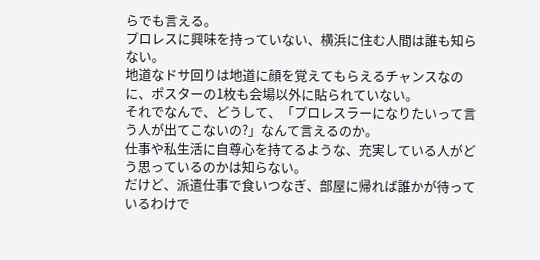らでも言える。
プロレスに興味を持っていない、横浜に住む人間は誰も知らない。
地道なドサ回りは地道に顔を覚えてもらえるチャンスなのに、ポスターの1枚も会場以外に貼られていない。
それでなんで、どうして、「プロレスラーになりたいって言う人が出てこないの?」なんて言えるのか。
仕事や私生活に自尊心を持てるような、充実している人がどう思っているのかは知らない。
だけど、派遣仕事で食いつなぎ、部屋に帰れば誰かが待っているわけで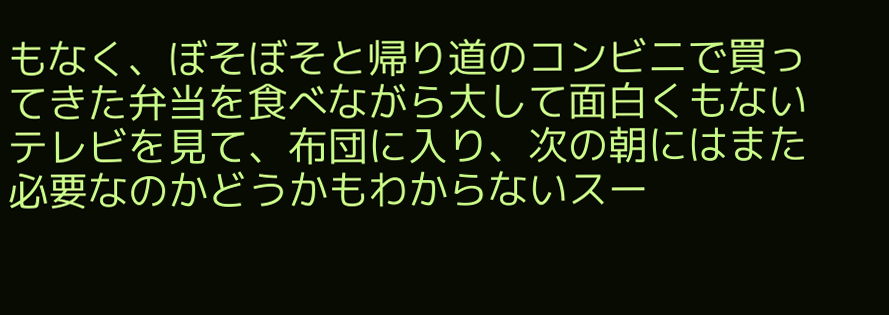もなく、ぼそぼそと帰り道のコンビニで買ってきた弁当を食べながら大して面白くもないテレビを見て、布団に入り、次の朝にはまた必要なのかどうかもわからないスー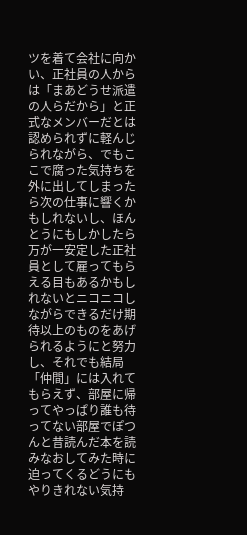ツを着て会社に向かい、正社員の人からは「まあどうせ派遣の人らだから」と正式なメンバーだとは認められずに軽んじられながら、でもここで腐った気持ちを外に出してしまったら次の仕事に響くかもしれないし、ほんとうにもしかしたら万が一安定した正社員として雇ってもらえる目もあるかもしれないとニコニコしながらできるだけ期待以上のものをあげられるようにと努力し、それでも結局「仲間」には入れてもらえず、部屋に帰ってやっぱり誰も待ってない部屋でぽつんと昔読んだ本を読みなおしてみた時に迫ってくるどうにもやりきれない気持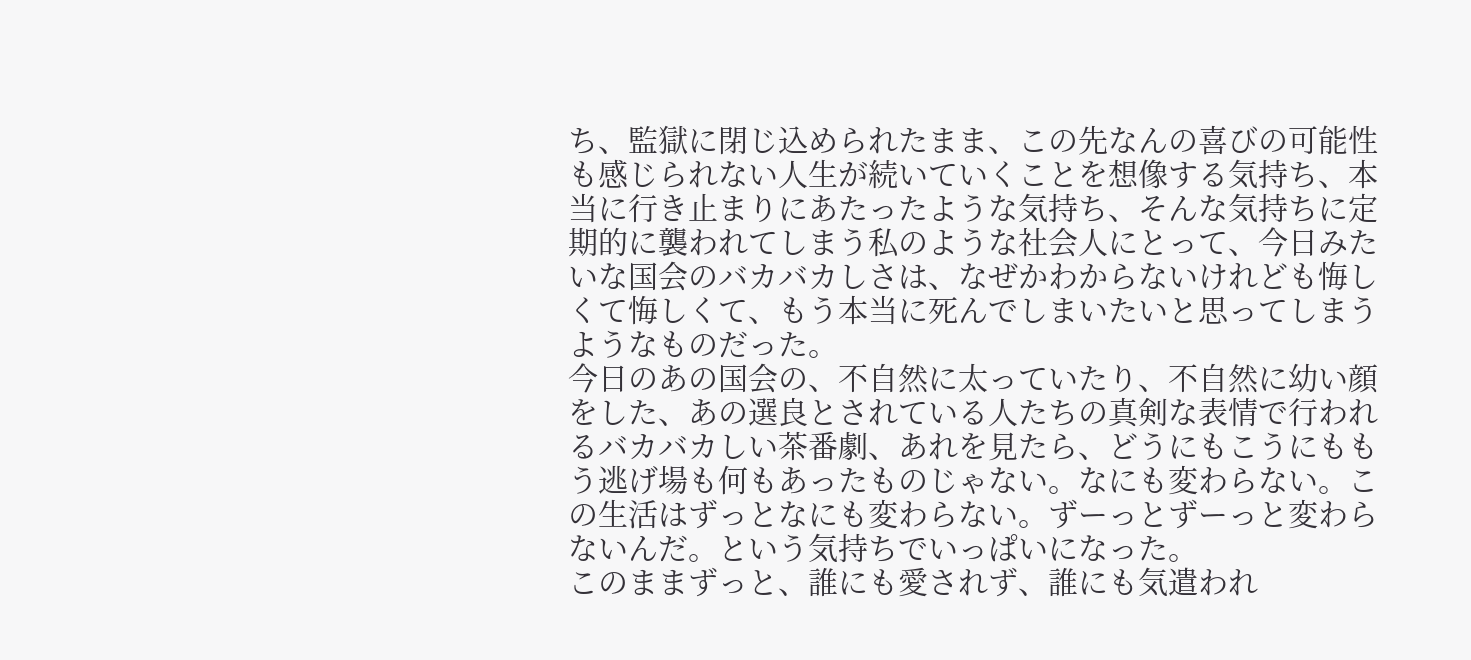ち、監獄に閉じ込められたまま、この先なんの喜びの可能性も感じられない人生が続いていくことを想像する気持ち、本当に行き止まりにあたったような気持ち、そんな気持ちに定期的に襲われてしまう私のような社会人にとって、今日みたいな国会のバカバカしさは、なぜかわからないけれども悔しくて悔しくて、もう本当に死んでしまいたいと思ってしまうようなものだった。
今日のあの国会の、不自然に太っていたり、不自然に幼い顔をした、あの選良とされている人たちの真剣な表情で行われるバカバカしい茶番劇、あれを見たら、どうにもこうにももう逃げ場も何もあったものじゃない。なにも変わらない。この生活はずっとなにも変わらない。ずーっとずーっと変わらないんだ。という気持ちでいっぱいになった。
このままずっと、誰にも愛されず、誰にも気遣われ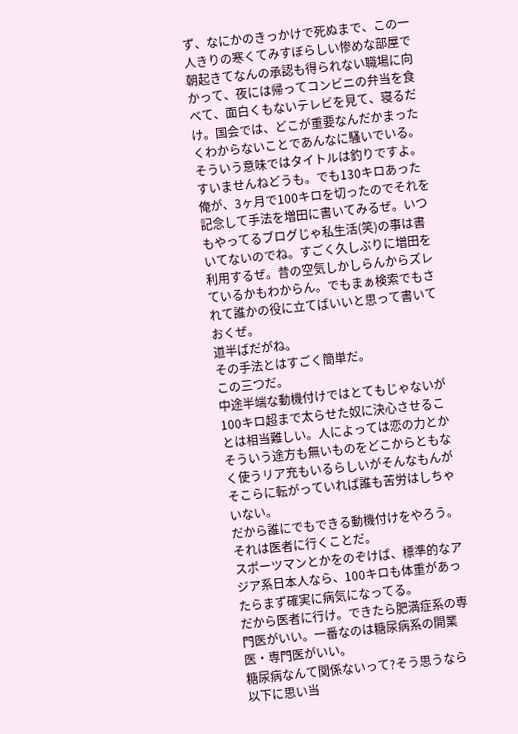ず、なにかのきっかけで死ぬまで、この一人きりの寒くてみすぼらしい惨めな部屋で朝起きてなんの承認も得られない職場に向かって、夜には帰ってコンビニの弁当を食べて、面白くもないテレビを見て、寝るだけ。国会では、どこが重要なんだかまったくわからないことであんなに騒いでいる。
そういう意味ではタイトルは釣りですよ。すいませんねどうも。でも130キロあった俺が、3ヶ月で100キロを切ったのでそれを記念して手法を増田に書いてみるぜ。いつもやってるブログじゃ私生活(笑)の事は書いてないのでね。すごく久しぶりに増田を利用するぜ。昔の空気しかしらんからズレているかもわからん。でもまぁ検索でもされて誰かの役に立てばいいと思って書いておくぜ。
道半ばだがね。
その手法とはすごく簡単だ。
この三つだ。
中途半端な動機付けではとてもじゃないが100キロ超まで太らせた奴に決心させることは相当難しい。人によっては恋の力とかそういう途方も無いものをどこからともなく使うリア充もいるらしいがそんなもんがそこらに転がっていれば誰も苦労はしちゃいない。
だから誰にでもできる動機付けをやろう。それは医者に行くことだ。
スポーツマンとかをのぞけば、標準的なアジア系日本人なら、100キロも体重があったらまず確実に病気になってる。
だから医者に行け。できたら肥満症系の専門医がいい。一番なのは糖尿病系の開業医・専門医がいい。
糖尿病なんて関係ないって?そう思うなら以下に思い当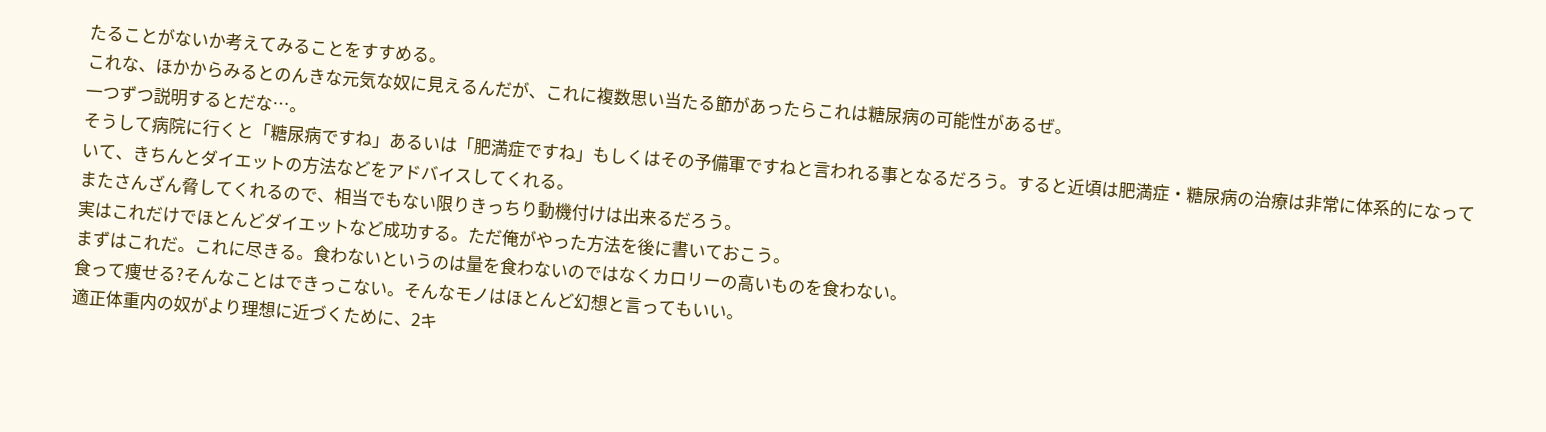たることがないか考えてみることをすすめる。
これな、ほかからみるとのんきな元気な奴に見えるんだが、これに複数思い当たる節があったらこれは糖尿病の可能性があるぜ。
一つずつ説明するとだな…。
そうして病院に行くと「糖尿病ですね」あるいは「肥満症ですね」もしくはその予備軍ですねと言われる事となるだろう。すると近頃は肥満症・糖尿病の治療は非常に体系的になっていて、きちんとダイエットの方法などをアドバイスしてくれる。
またさんざん脅してくれるので、相当でもない限りきっちり動機付けは出来るだろう。
実はこれだけでほとんどダイエットなど成功する。ただ俺がやった方法を後に書いておこう。
まずはこれだ。これに尽きる。食わないというのは量を食わないのではなくカロリーの高いものを食わない。
食って痩せる?そんなことはできっこない。そんなモノはほとんど幻想と言ってもいい。
適正体重内の奴がより理想に近づくために、2キ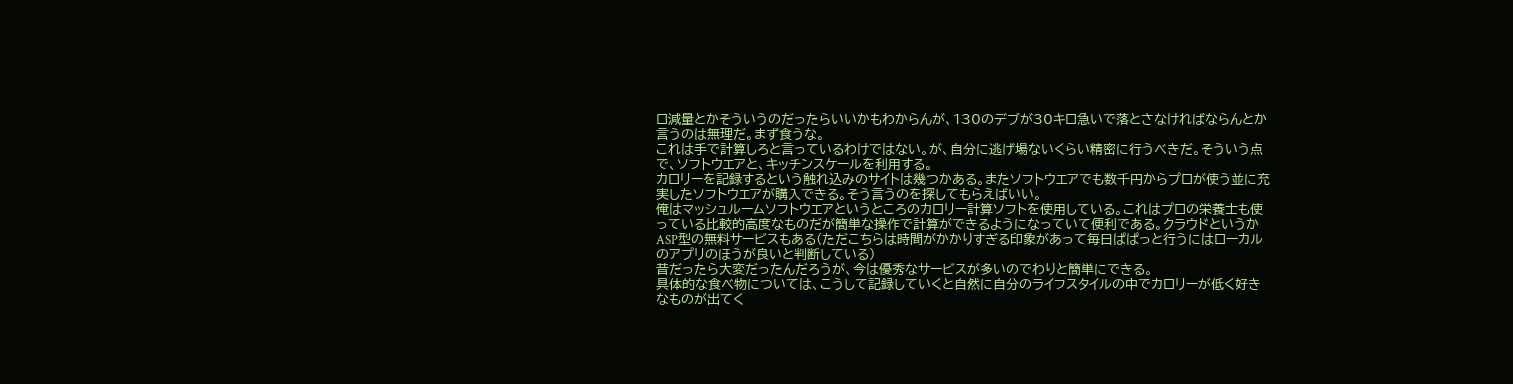ロ減量とかそういうのだったらいいかもわからんが、130のデブが30キロ急いで落とさなければならんとか言うのは無理だ。まず食うな。
これは手で計算しろと言っているわけではない。が、自分に逃げ場ないくらい精密に行うべきだ。そういう点で、ソフトウエアと、キッチンスケールを利用する。
カロリーを記録するという触れ込みのサイトは幾つかある。またソフトウエアでも数千円からプロが使う並に充実したソフトウエアが購入できる。そう言うのを探してもらえばいい。
俺はマッシュルームソフトウエアというところのカロリー計算ソフトを使用している。これはプロの栄養士も使っている比較的高度なものだが簡単な操作で計算ができるようになっていて便利である。クラウドというかASP型の無料サービスもある(ただこちらは時間がかかりすぎる印象があって毎日ぱぱっと行うにはローカルのアプリのほうが良いと判断している)
昔だったら大変だったんだろうが、今は優秀なサービスが多いのでわりと簡単にできる。
具体的な食べ物については、こうして記録していくと自然に自分のライフスタイルの中でカロリーが低く好きなものが出てく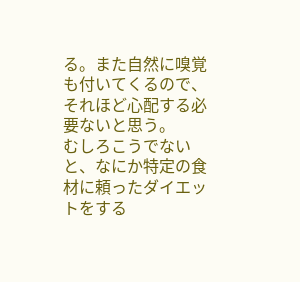る。また自然に嗅覚も付いてくるので、それほど心配する必要ないと思う。
むしろこうでないと、なにか特定の食材に頼ったダイエットをする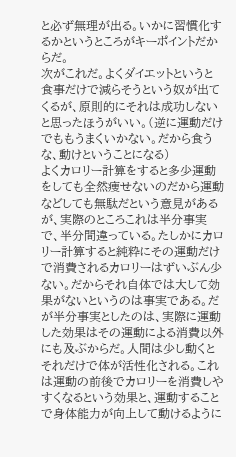と必ず無理が出る。いかに習慣化するかというところがキーポイントだからだ。
次がこれだ。よくダイエットというと食事だけで減らそうという奴が出てくるが、原則的にそれは成功しないと思ったほうがいい。(逆に運動だけでももうまくいかない。だから食うな、動けということになる)
よくカロリー計算をすると多少運動をしても全然痩せないのだから運動などしても無駄だという意見があるが、実際のところこれは半分事実で、半分間違っている。たしかにカロリー計算すると純粋にその運動だけで消費されるカロリーはずいぶん少ない。だからそれ自体では大して効果がないというのは事実である。だが半分事実としたのは、実際に運動した効果はその運動による消費以外にも及ぶからだ。人間は少し動くとそれだけで体が活性化される。これは運動の前後でカロリーを消費しやすくなるという効果と、運動することで身体能力が向上して動けるように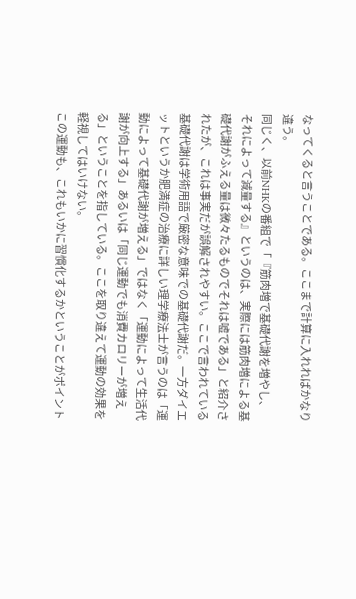なってくると言うことである。ここまで計算に入れればかなり違う。
同じく、以前NHKの番組で「『筋肉増で基礎代謝を増やし、それによって減量する』というのは、実際には筋肉増による基礎代謝がふえる量は微々たるものでそれは嘘である」と紹介されたが、これは事実だが誤解されやすい。ここで言われている基礎代謝は学術用語で厳密な意味での基礎代謝だ。一方ダイエットというか肥満症の治療に詳しい理学療法士が言うのは「運動によって基礎代謝が増える」ではなく「運動によって生活代謝が向上する」あるいは「同じ運動でも消費カロリーが増える」ということを指している。ここを取り違えて運動の効果を軽視してはいけない。
この運動も、これもいかに習慣化するかということがポイント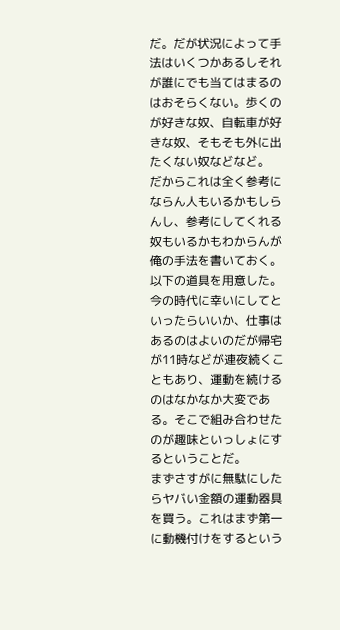だ。だが状況によって手法はいくつかあるしそれが誰にでも当てはまるのはおそらくない。歩くのが好きな奴、自転車が好きな奴、そもそも外に出たくない奴などなど。
だからこれは全く参考にならん人もいるかもしらんし、参考にしてくれる奴もいるかもわからんが俺の手法を書いておく。
以下の道具を用意した。
今の時代に幸いにしてといったらいいか、仕事はあるのはよいのだが帰宅が11時などが連夜続くこともあり、運動を続けるのはなかなか大変である。そこで組み合わせたのが趣味といっしょにするということだ。
まずさすがに無駄にしたらヤバい金額の運動器具を買う。これはまず第一に動機付けをするという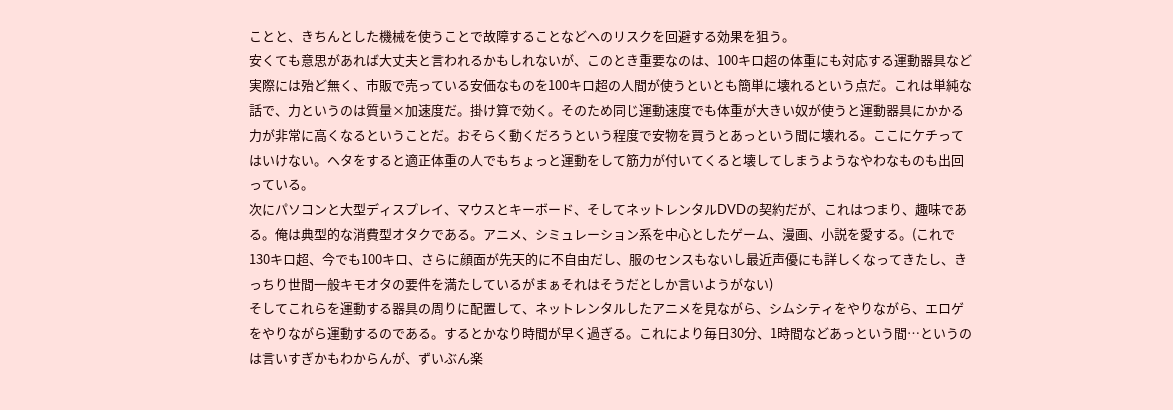ことと、きちんとした機械を使うことで故障することなどへのリスクを回避する効果を狙う。
安くても意思があれば大丈夫と言われるかもしれないが、このとき重要なのは、100キロ超の体重にも対応する運動器具など実際には殆ど無く、市販で売っている安価なものを100キロ超の人間が使うといとも簡単に壊れるという点だ。これは単純な話で、力というのは質量×加速度だ。掛け算で効く。そのため同じ運動速度でも体重が大きい奴が使うと運動器具にかかる力が非常に高くなるということだ。おそらく動くだろうという程度で安物を買うとあっという間に壊れる。ここにケチってはいけない。ヘタをすると適正体重の人でもちょっと運動をして筋力が付いてくると壊してしまうようなやわなものも出回っている。
次にパソコンと大型ディスプレイ、マウスとキーボード、そしてネットレンタルDVDの契約だが、これはつまり、趣味である。俺は典型的な消費型オタクである。アニメ、シミュレーション系を中心としたゲーム、漫画、小説を愛する。(これで130キロ超、今でも100キロ、さらに顔面が先天的に不自由だし、服のセンスもないし最近声優にも詳しくなってきたし、きっちり世間一般キモオタの要件を満たしているがまぁそれはそうだとしか言いようがない)
そしてこれらを運動する器具の周りに配置して、ネットレンタルしたアニメを見ながら、シムシティをやりながら、エロゲをやりながら運動するのである。するとかなり時間が早く過ぎる。これにより毎日30分、1時間などあっという間…というのは言いすぎかもわからんが、ずいぶん楽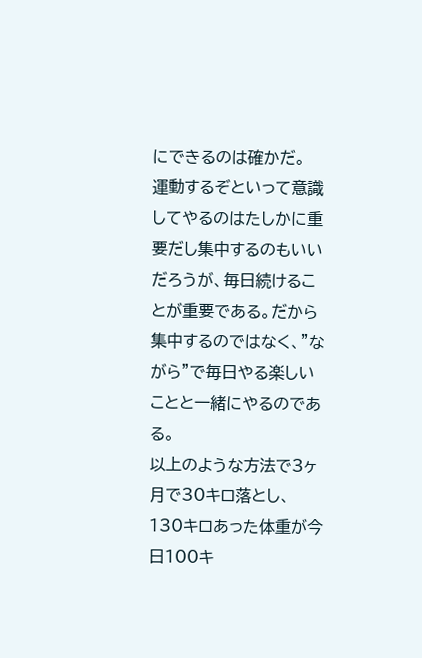にできるのは確かだ。
運動するぞといって意識してやるのはたしかに重要だし集中するのもいいだろうが、毎日続けることが重要である。だから集中するのではなく、”ながら”で毎日やる楽しいことと一緒にやるのである。
以上のような方法で3ヶ月で30キロ落とし、130キロあった体重が今日100キ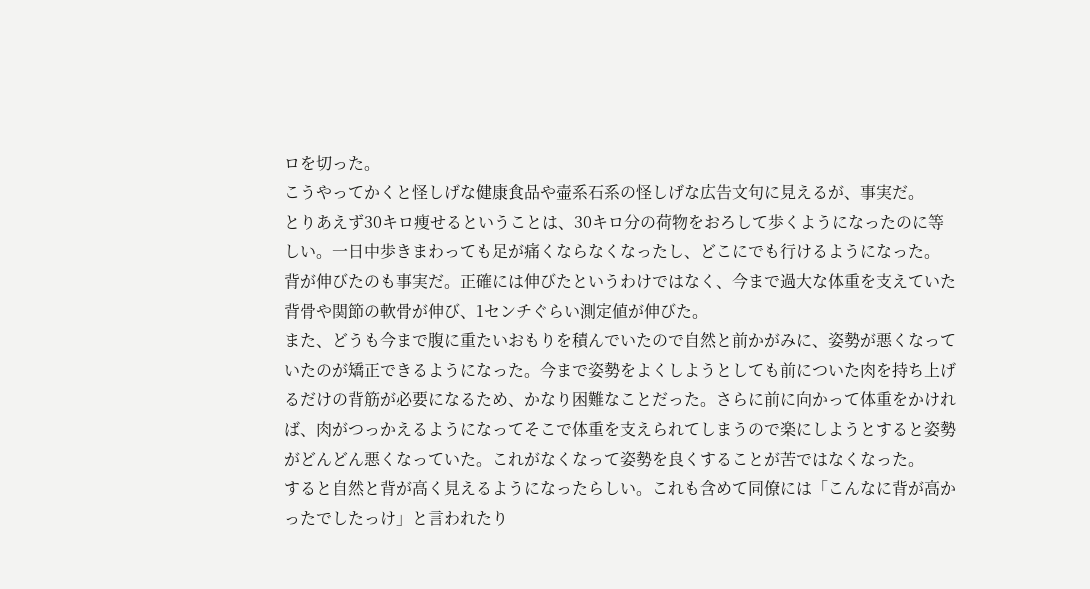ロを切った。
こうやってかくと怪しげな健康食品や壷系石系の怪しげな広告文句に見えるが、事実だ。
とりあえず30キロ痩せるということは、30キロ分の荷物をおろして歩くようになったのに等しい。一日中歩きまわっても足が痛くならなくなったし、どこにでも行けるようになった。
背が伸びたのも事実だ。正確には伸びたというわけではなく、今まで過大な体重を支えていた背骨や関節の軟骨が伸び、1センチぐらい測定値が伸びた。
また、どうも今まで腹に重たいおもりを積んでいたので自然と前かがみに、姿勢が悪くなっていたのが矯正できるようになった。今まで姿勢をよくしようとしても前についた肉を持ち上げるだけの背筋が必要になるため、かなり困難なことだった。さらに前に向かって体重をかければ、肉がつっかえるようになってそこで体重を支えられてしまうので楽にしようとすると姿勢がどんどん悪くなっていた。これがなくなって姿勢を良くすることが苦ではなくなった。
すると自然と背が高く見えるようになったらしい。これも含めて同僚には「こんなに背が高かったでしたっけ」と言われたり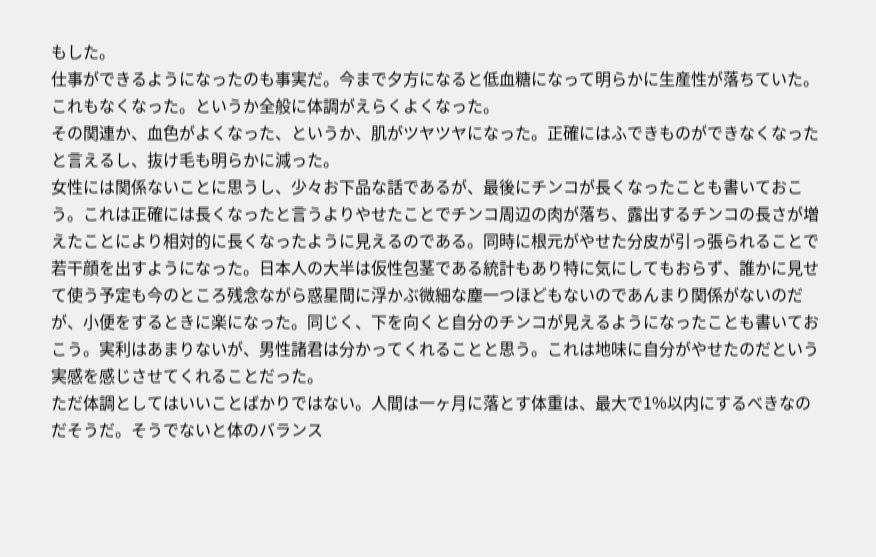もした。
仕事ができるようになったのも事実だ。今まで夕方になると低血糖になって明らかに生産性が落ちていた。これもなくなった。というか全般に体調がえらくよくなった。
その関連か、血色がよくなった、というか、肌がツヤツヤになった。正確にはふできものができなくなったと言えるし、抜け毛も明らかに減った。
女性には関係ないことに思うし、少々お下品な話であるが、最後にチンコが長くなったことも書いておこう。これは正確には長くなったと言うよりやせたことでチンコ周辺の肉が落ち、露出するチンコの長さが増えたことにより相対的に長くなったように見えるのである。同時に根元がやせた分皮が引っ張られることで若干顔を出すようになった。日本人の大半は仮性包茎である統計もあり特に気にしてもおらず、誰かに見せて使う予定も今のところ残念ながら惑星間に浮かぶ微細な塵一つほどもないのであんまり関係がないのだが、小便をするときに楽になった。同じく、下を向くと自分のチンコが見えるようになったことも書いておこう。実利はあまりないが、男性諸君は分かってくれることと思う。これは地味に自分がやせたのだという実感を感じさせてくれることだった。
ただ体調としてはいいことばかりではない。人間は一ヶ月に落とす体重は、最大で1%以内にするべきなのだそうだ。そうでないと体のバランス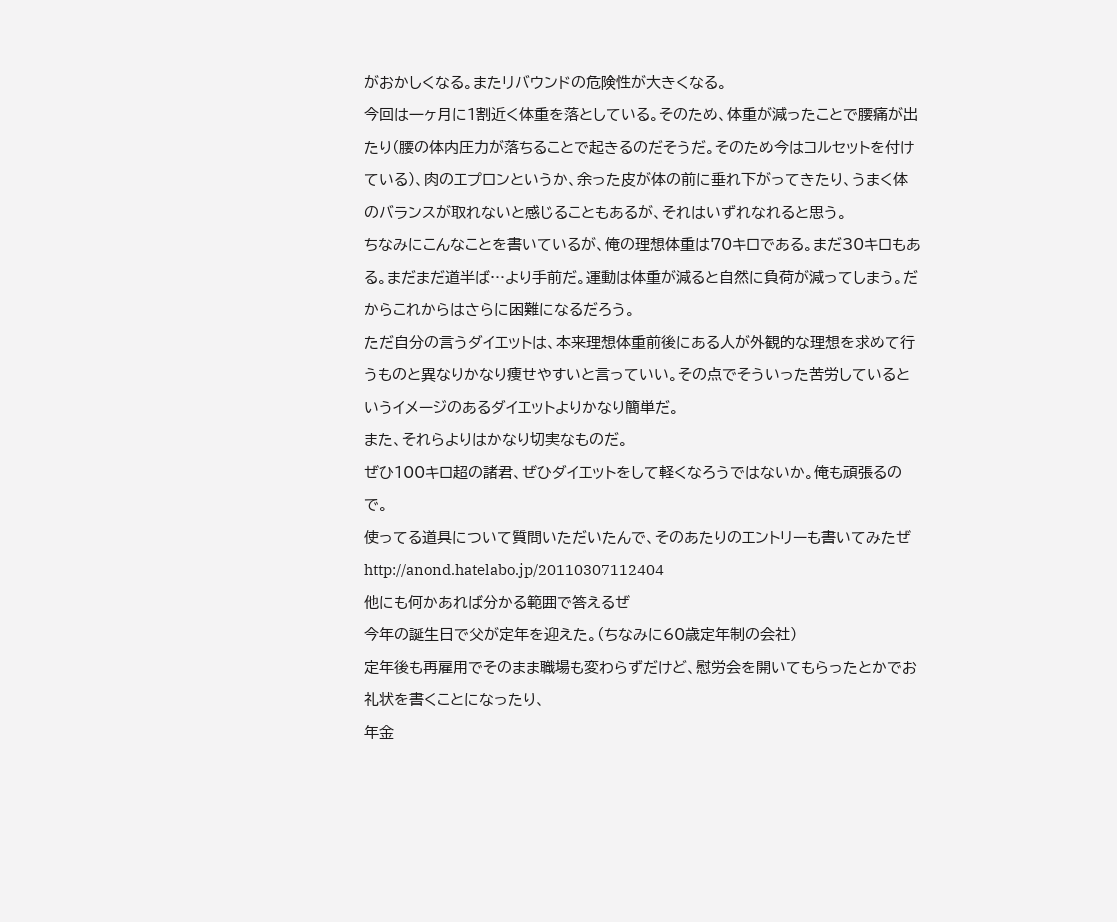がおかしくなる。またリバウンドの危険性が大きくなる。
今回は一ヶ月に1割近く体重を落としている。そのため、体重が減ったことで腰痛が出たり(腰の体内圧力が落ちることで起きるのだそうだ。そのため今はコルセットを付けている)、肉のエプロンというか、余った皮が体の前に垂れ下がってきたり、うまく体のバランスが取れないと感じることもあるが、それはいずれなれると思う。
ちなみにこんなことを書いているが、俺の理想体重は70キロである。まだ30キロもある。まだまだ道半ば…より手前だ。運動は体重が減ると自然に負荷が減ってしまう。だからこれからはさらに困難になるだろう。
ただ自分の言うダイエットは、本来理想体重前後にある人が外観的な理想を求めて行うものと異なりかなり痩せやすいと言っていい。その点でそういった苦労しているというイメージのあるダイエットよりかなり簡単だ。
また、それらよりはかなり切実なものだ。
ぜひ100キロ超の諸君、ぜひダイエットをして軽くなろうではないか。俺も頑張るので。
使ってる道具について質問いただいたんで、そのあたりのエントリーも書いてみたぜ
http://anond.hatelabo.jp/20110307112404
他にも何かあれば分かる範囲で答えるぜ
今年の誕生日で父が定年を迎えた。(ちなみに60歳定年制の会社)
定年後も再雇用でそのまま職場も変わらずだけど、慰労会を開いてもらったとかでお礼状を書くことになったり、
年金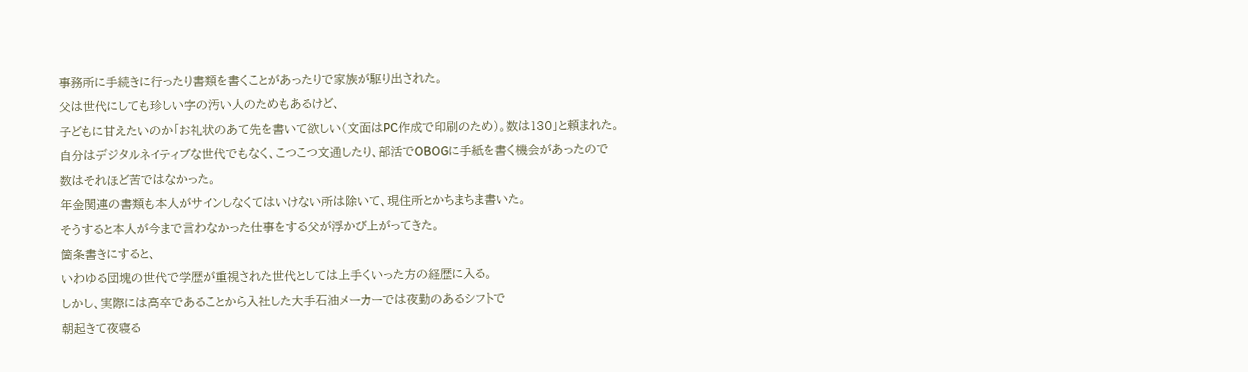事務所に手続きに行ったり書類を書くことがあったりで家族が駆り出された。
父は世代にしても珍しい字の汚い人のためもあるけど、
子どもに甘えたいのか「お礼状のあて先を書いて欲しい(文面はPC作成で印刷のため)。数は130」と頼まれた。
自分はデジタルネイティブな世代でもなく、こつこつ文通したり、部活でOBOGに手紙を書く機会があったので
数はそれほど苦ではなかった。
年金関連の書類も本人がサインしなくてはいけない所は除いて、現住所とかちまちま書いた。
そうすると本人が今まで言わなかった仕事をする父が浮かび上がってきた。
箇条書きにすると、
いわゆる団塊の世代で学歴が重視された世代としては上手くいった方の経歴に入る。
しかし、実際には高卒であることから入社した大手石油メーカーでは夜勤のあるシフトで
朝起きて夜寝る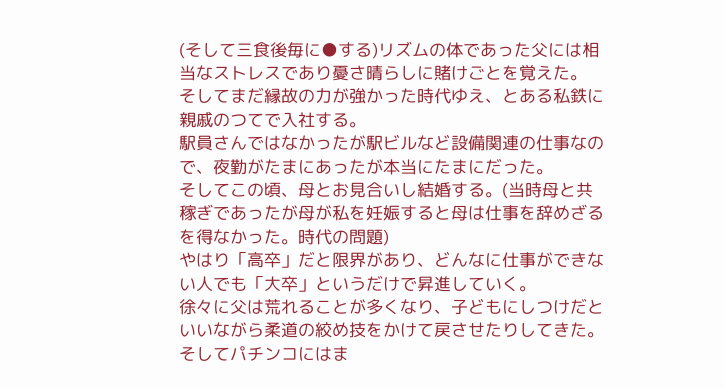(そして三食後毎に●する)リズムの体であった父には相当なストレスであり憂さ晴らしに賭けごとを覚えた。
そしてまだ縁故の力が強かった時代ゆえ、とある私鉄に親戚のつてで入社する。
駅員さんではなかったが駅ビルなど設備関連の仕事なので、夜勤がたまにあったが本当にたまにだった。
そしてこの頃、母とお見合いし結婚する。(当時母と共稼ぎであったが母が私を妊娠すると母は仕事を辞めざるを得なかった。時代の問題)
やはり「高卒」だと限界があり、どんなに仕事ができない人でも「大卒」というだけで昇進していく。
徐々に父は荒れることが多くなり、子どもにしつけだといいながら柔道の絞め技をかけて戻させたりしてきた。
そしてパチンコにはま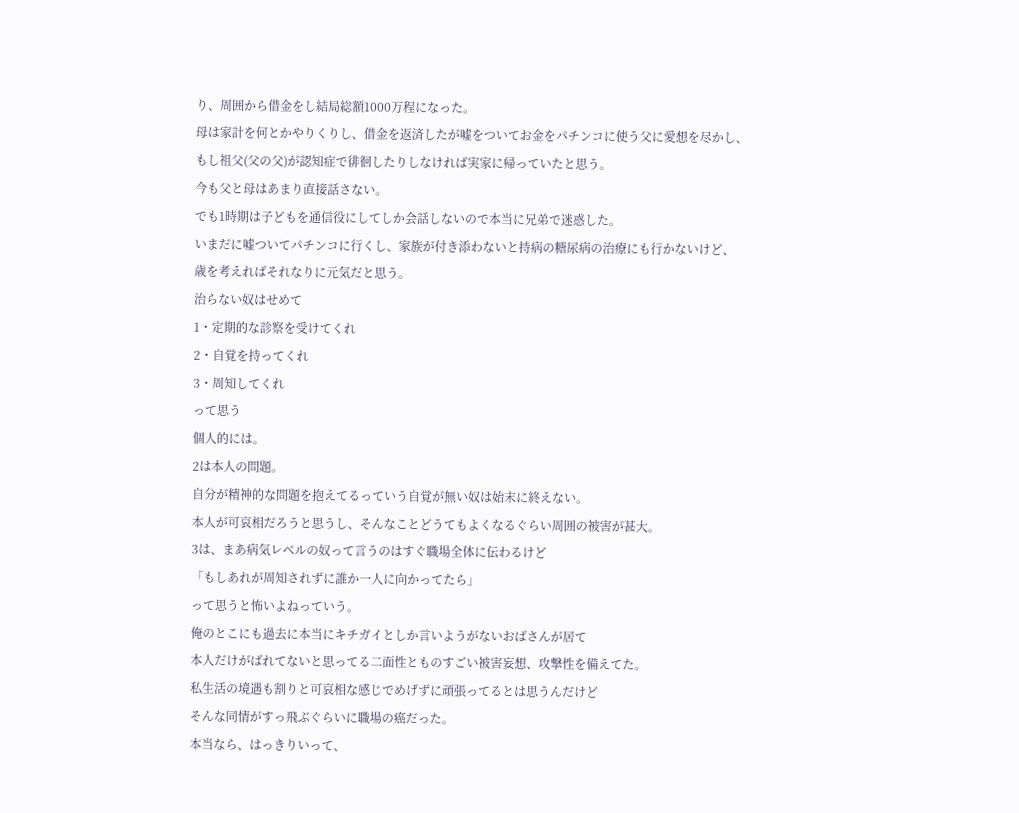り、周囲から借金をし結局総額1000万程になった。
母は家計を何とかやりくりし、借金を返済したが嘘をついてお金をパチンコに使う父に愛想を尽かし、
もし祖父(父の父)が認知症で徘徊したりしなければ実家に帰っていたと思う。
今も父と母はあまり直接話さない。
でも1時期は子どもを通信役にしてしか会話しないので本当に兄弟で迷惑した。
いまだに嘘ついてパチンコに行くし、家族が付き添わないと持病の糖尿病の治療にも行かないけど、
歳を考えればそれなりに元気だと思う。
治らない奴はせめて
1・定期的な診察を受けてくれ
2・自覚を持ってくれ
3・周知してくれ
って思う
個人的には。
2は本人の問題。
自分が精神的な問題を抱えてるっていう自覚が無い奴は始末に終えない。
本人が可哀相だろうと思うし、そんなことどうてもよくなるぐらい周囲の被害が甚大。
3は、まあ病気レベルの奴って言うのはすぐ職場全体に伝わるけど
「もしあれが周知されずに誰か一人に向かってたら」
って思うと怖いよねっていう。
俺のとこにも過去に本当にキチガイとしか言いようがないおばさんが居て
本人だけがばれてないと思ってる二面性とものすごい被害妄想、攻撃性を備えてた。
私生活の境遇も割りと可哀相な感じでめげずに頑張ってるとは思うんだけど
そんな同情がすっ飛ぶぐらいに職場の癌だった。
本当なら、はっきりいって、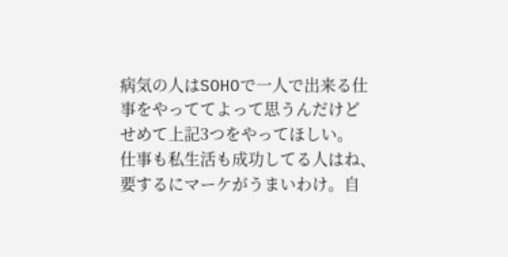病気の人はSOHOで一人で出来る仕事をやっててよって思うんだけど
せめて上記3つをやってほしい。
仕事も私生活も成功してる人はね、要するにマーケがうまいわけ。自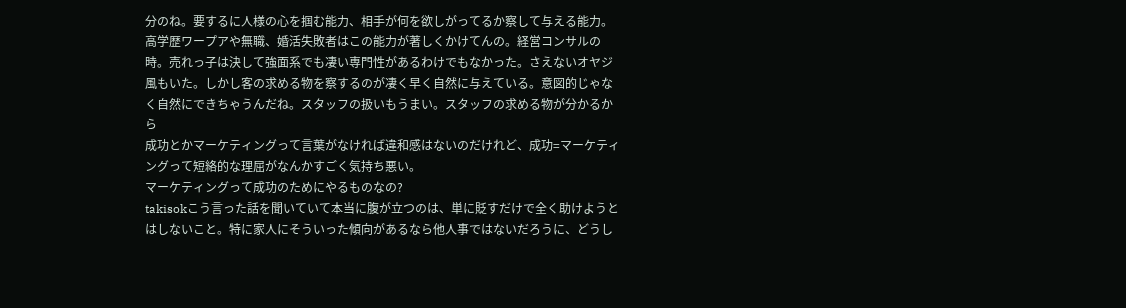分のね。要するに人様の心を掴む能力、相手が何を欲しがってるか察して与える能力。高学歴ワープアや無職、婚活失敗者はこの能力が著しくかけてんの。経営コンサルの時。売れっ子は決して強面系でも凄い専門性があるわけでもなかった。さえないオヤジ風もいた。しかし客の求める物を察するのが凄く早く自然に与えている。意図的じゃなく自然にできちゃうんだね。スタッフの扱いもうまい。スタッフの求める物が分かるから
成功とかマーケティングって言葉がなければ違和感はないのだけれど、成功=マーケティングって短絡的な理屈がなんかすごく気持ち悪い。
マーケティングって成功のためにやるものなの?
takisokこう言った話を聞いていて本当に腹が立つのは、単に貶すだけで全く助けようとはしないこと。特に家人にそういった傾向があるなら他人事ではないだろうに、どうし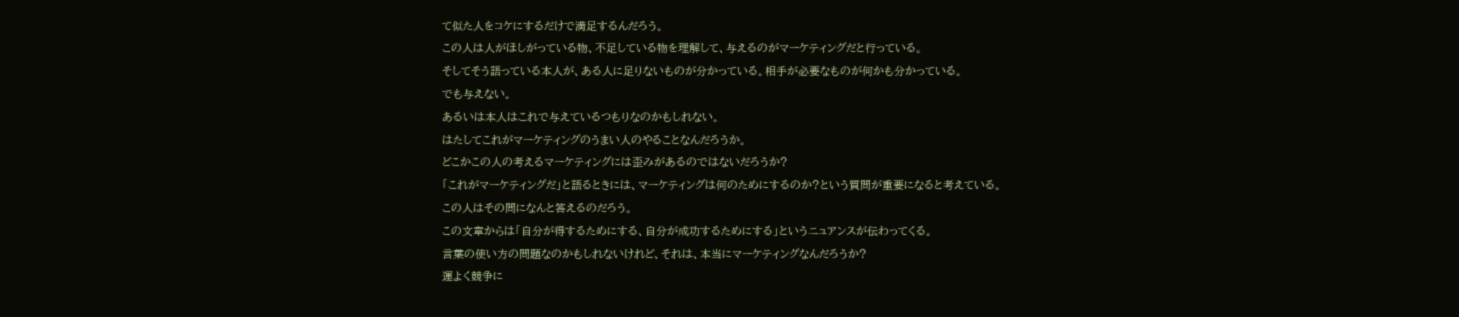て似た人をコケにするだけで満足するんだろう。
この人は人がほしがっている物、不足している物を理解して、与えるのがマーケティングだと行っている。
そしてそう語っている本人が、ある人に足りないものが分かっている。相手が必要なものが何かも分かっている。
でも与えない。
あるいは本人はこれで与えているつもりなのかもしれない。
はたしてこれがマーケティングのうまい人のやることなんだろうか。
どこかこの人の考えるマーケティングには歪みがあるのではないだろうか?
「これがマーケティングだ」と語るときには、マーケティングは何のためにするのか?という質問が重要になると考えている。
この人はその問になんと答えるのだろう。
この文章からは「自分が得するためにする、自分が成功するためにする」というニュアンスが伝わってくる。
言葉の使い方の問題なのかもしれないけれど、それは、本当にマーケティングなんだろうか?
運よく競争に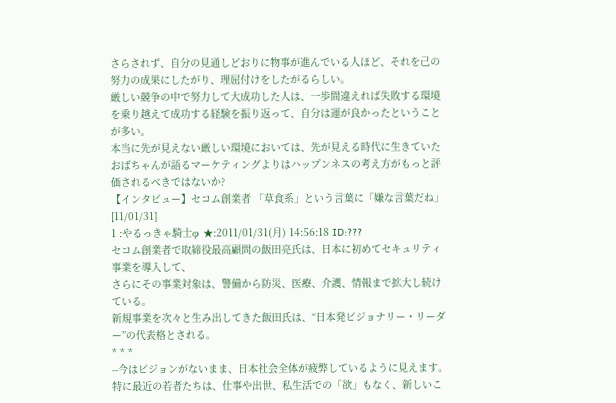さらされず、自分の見通しどおりに物事が進んでいる人ほど、それを己の努力の成果にしたがり、理屈付けをしたがるらしい。
厳しい競争の中で努力して大成功した人は、一歩間違えれば失敗する環境を乗り越えて成功する経験を振り返って、自分は運が良かったということが多い。
本当に先が見えない厳しい環境においては、先が見える時代に生きていたおばちゃんが語るマーケティングよりはハップンネスの考え方がもっと評価されるべきではないか?
【インタビュー】セコム創業者 「草食系」という言葉に「嫌な言葉だね」[11/01/31]
1 :やるっきゃ騎士φ ★:2011/01/31(月) 14:56:18 ID:???
セコム創業者で取締役最高顧問の飯田亮氏は、日本に初めてセキュリティ事業を導入して、
さらにその事業対象は、警備から防災、医療、介護、情報まで拡大し続けている。
新規事業を次々と生み出してきた飯田氏は、“日本発ビジョナリー・リーダー”の代表格とされる。
* * *
--今はビジョンがないまま、日本社会全体が疲弊しているように見えます。
特に最近の若者たちは、仕事や出世、私生活での「欲」もなく、新しいこ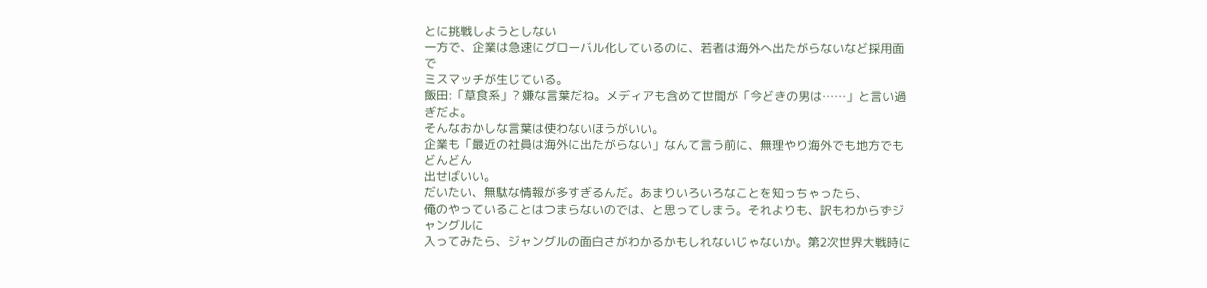とに挑戦しようとしない
一方で、企業は急速にグローバル化しているのに、若者は海外へ出たがらないなど採用面で
ミスマッチが生じている。
飯田:「草食系」? 嫌な言葉だね。メディアも含めて世間が「今どきの男は……」と言い過ぎだよ。
そんなおかしな言葉は使わないほうがいい。
企業も「最近の社員は海外に出たがらない」なんて言う前に、無理やり海外でも地方でもどんどん
出せばいい。
だいたい、無駄な情報が多すぎるんだ。あまりいろいろなことを知っちゃったら、
俺のやっていることはつまらないのでは、と思ってしまう。それよりも、訳もわからずジャングルに
入ってみたら、ジャングルの面白さがわかるかもしれないじゃないか。第2次世界大戦時に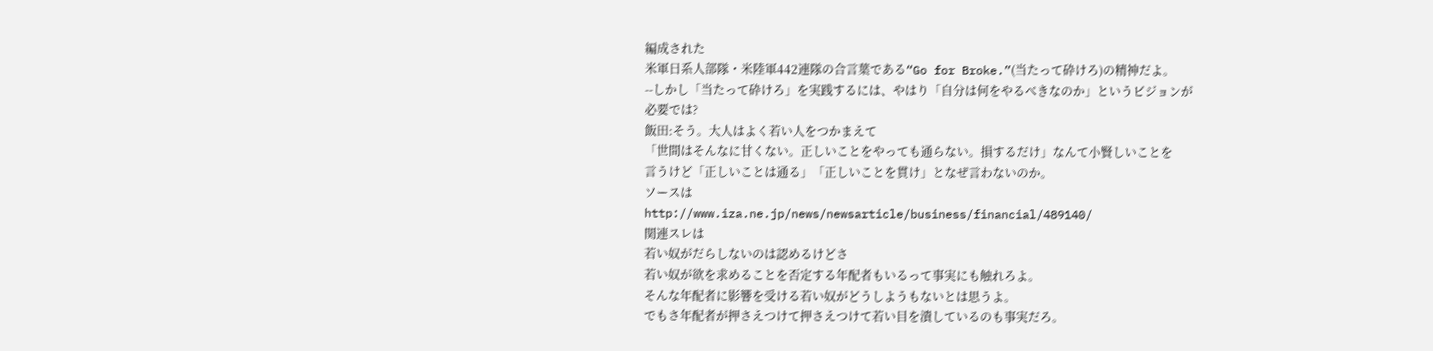編成された
米軍日系人部隊・米陸軍442連隊の合言葉である“Go for Broke.”(当たって砕けろ)の精神だよ。
--しかし「当たって砕けろ」を実践するには、やはり「自分は何をやるべきなのか」というビジョンが
必要では?
飯田:そう。大人はよく若い人をつかまえて
「世間はそんなに甘くない。正しいことをやっても通らない。損するだけ」なんて小賢しいことを
言うけど「正しいことは通る」「正しいことを貫け」となぜ言わないのか。
ソースは
http://www.iza.ne.jp/news/newsarticle/business/financial/489140/
関連スレは
若い奴がだらしないのは認めるけどさ
若い奴が欲を求めることを否定する年配者もいるって事実にも触れろよ。
そんな年配者に影響を受ける若い奴がどうしようもないとは思うよ。
でもさ年配者が押さえつけて押さえつけて若い目を潰しているのも事実だろ。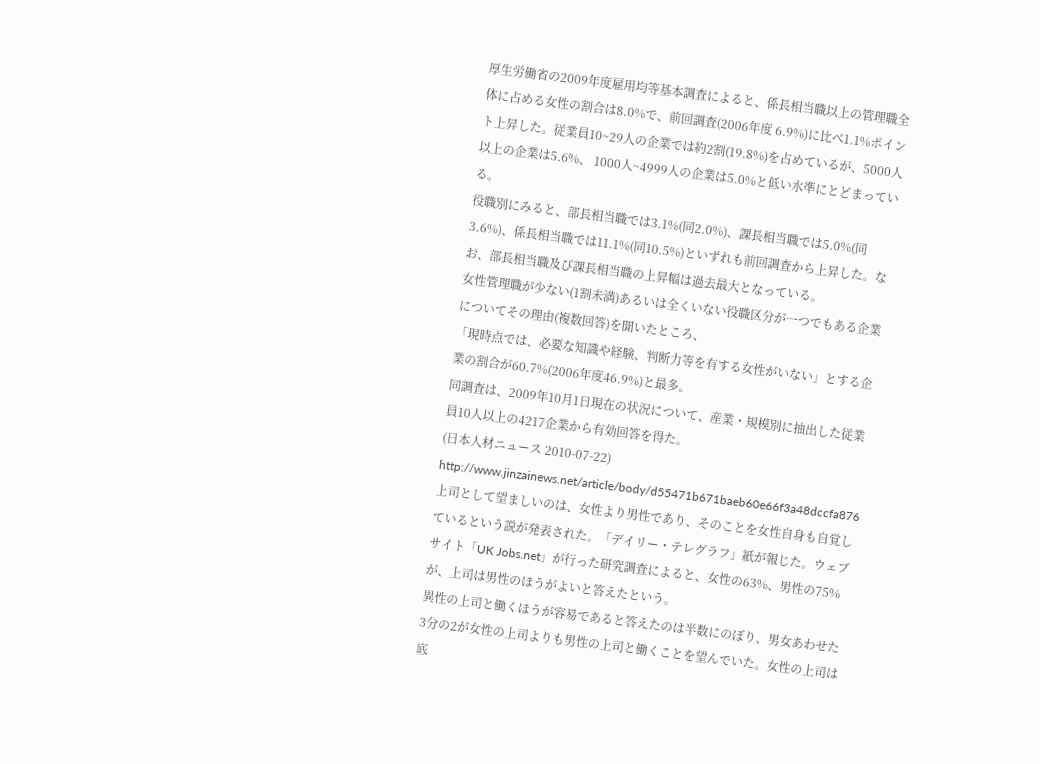厚生労働省の2009年度雇用均等基本調査によると、係長相当職以上の管理職全体に占める女性の割合は8.0%で、前回調査(2006年度 6.9%)に比べ1.1%ポイント上昇した。従業員10~29人の企業では約2割(19.8%)を占めているが、5000人以上の企業は5.6%、 1000人~4999人の企業は5.0%と低い水準にとどまっている。
役職別にみると、部長相当職では3.1%(同2.0%)、課長相当職では5.0%(同3.6%)、係長相当職では11.1%(同10.5%)といずれも前回調査から上昇した。なお、部長相当職及び課長相当職の上昇幅は過去最大となっている。
女性管理職が少ない(1割未満)あるいは全くいない役職区分が一つでもある企業についてその理由(複数回答)を聞いたところ、
「現時点では、必要な知識や経験、判断力等を有する女性がいない」とする企業の割合が60.7%(2006年度46.9%)と最多。
同調査は、2009年10月1日現在の状況について、産業・規模別に抽出した従業員10人以上の4217企業から有効回答を得た。
(日本人材ニュース 2010-07-22) http://www.jinzainews.net/article/body/d55471b671baeb60e66f3a48dccfa876
上司として望ましいのは、女性より男性であり、そのことを女性自身も自覚しているという説が発表された。「デイリー・テレグラフ」紙が報じた。ウェブサイト「UK Jobs.net」が行った研究調査によると、女性の63%、男性の75%が、上司は男性のほうがよいと答えたという。
異性の上司と働くほうが容易であると答えたのは半数にのぼり、男女あわせた3分の2が女性の上司よりも男性の上司と働くことを望んでいた。女性の上司は底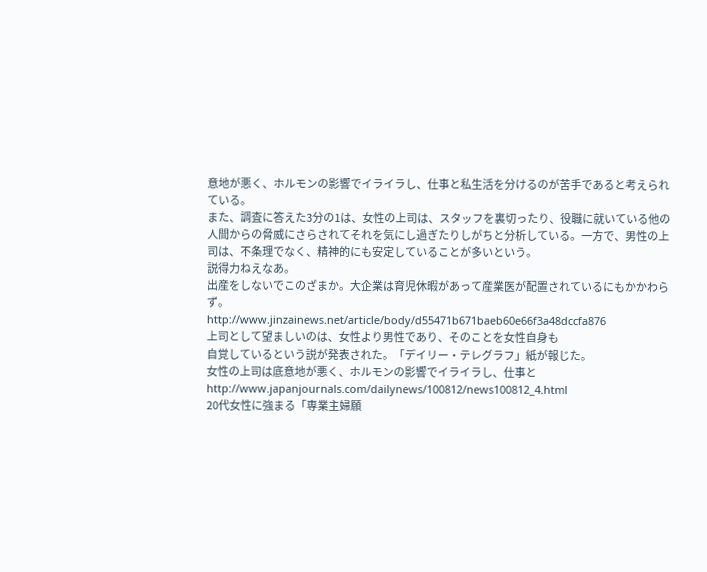意地が悪く、ホルモンの影響でイライラし、仕事と私生活を分けるのが苦手であると考えられている。
また、調査に答えた3分の1は、女性の上司は、スタッフを裏切ったり、役職に就いている他の人間からの脅威にさらされてそれを気にし過ぎたりしがちと分析している。一方で、男性の上司は、不条理でなく、精神的にも安定していることが多いという。
説得力ねえなあ。
出産をしないでこのざまか。大企業は育児休暇があって産業医が配置されているにもかかわらず。
http://www.jinzainews.net/article/body/d55471b671baeb60e66f3a48dccfa876
上司として望ましいのは、女性より男性であり、そのことを女性自身も
自覚しているという説が発表された。「デイリー・テレグラフ」紙が報じた。
女性の上司は底意地が悪く、ホルモンの影響でイライラし、仕事と
http://www.japanjournals.com/dailynews/100812/news100812_4.html
20代女性に強まる「専業主婦願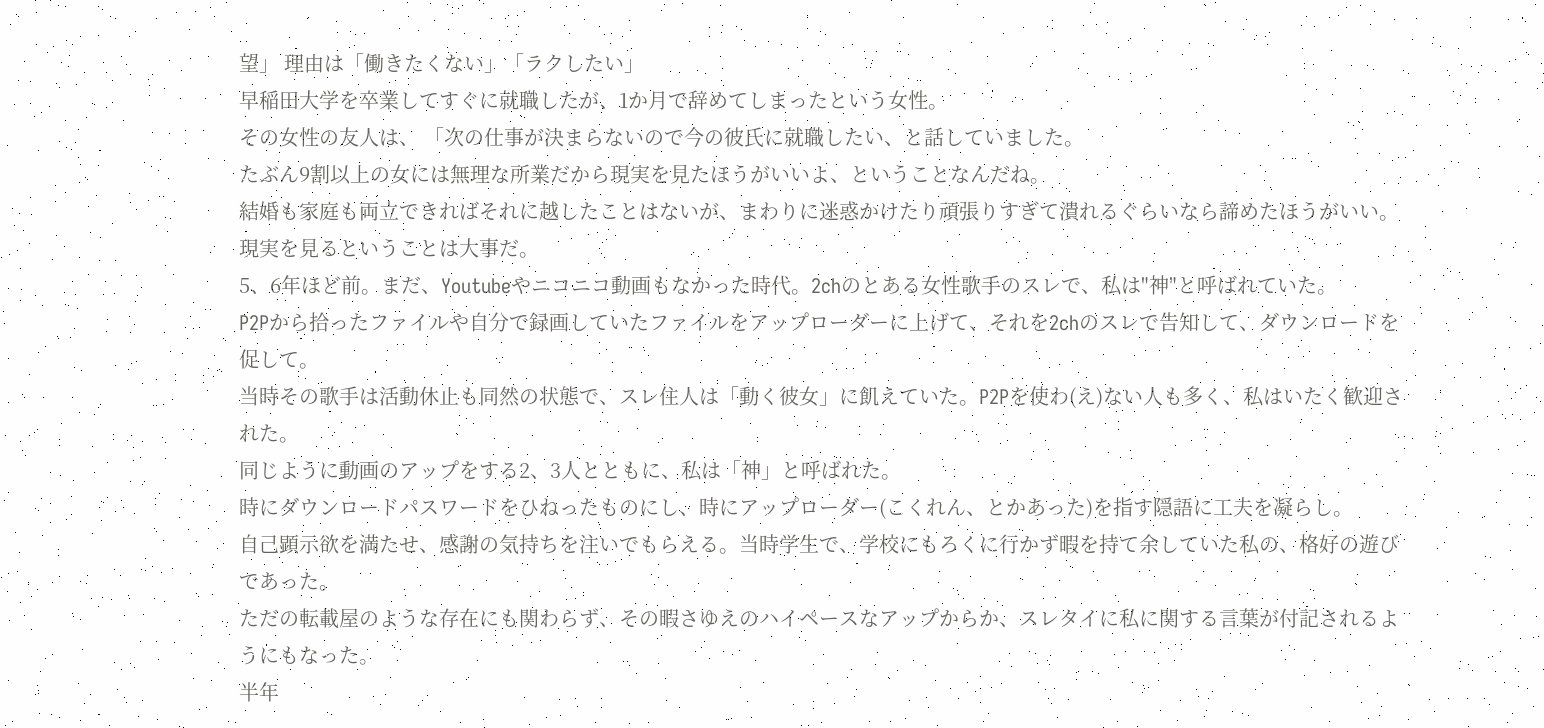望」 理由は「働きたくない」「ラクしたい」
早稲田大学を卒業してすぐに就職したが、1か月で辞めてしまったという女性。
その女性の友人は、 「次の仕事が決まらないので今の彼氏に就職したい、と話していました。
たぶん9割以上の女には無理な所業だから現実を見たほうがいいよ、ということなんだね。
結婚も家庭も両立できればそれに越したことはないが、まわりに迷惑かけたり頑張りすぎて潰れるぐらいなら諦めたほうがいい。
現実を見るということは大事だ。
5、6年ほど前。まだ、Youtubeやニコニコ動画もなかった時代。2chのとある女性歌手のスレで、私は"神"と呼ばれていた。
P2Pから拾ったファイルや自分で録画していたファイルをアップローダーに上げて、それを2chのスレで告知して、ダウンロードを促して。
当時その歌手は活動休止も同然の状態で、スレ住人は「動く彼女」に飢えていた。P2Pを使わ(え)ない人も多く、私はいたく歓迎された。
同じように動画のアップをする2、3人とともに、私は「神」と呼ばれた。
時にダウンロードパスワードをひねったものにし、時にアップローダー(こくれん、とかあった)を指す隠語に工夫を凝らし。
自己顕示欲を満たせ、感謝の気持ちを注いでもらえる。当時学生で、学校にもろくに行かず暇を持て余していた私の、格好の遊びであった。
ただの転載屋のような存在にも関わらず、その暇さゆえのハイペースなアップからか、スレタイに私に関する言葉が付記されるようにもなった。
半年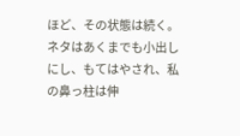ほど、その状態は続く。ネタはあくまでも小出しにし、もてはやされ、私の鼻っ柱は伸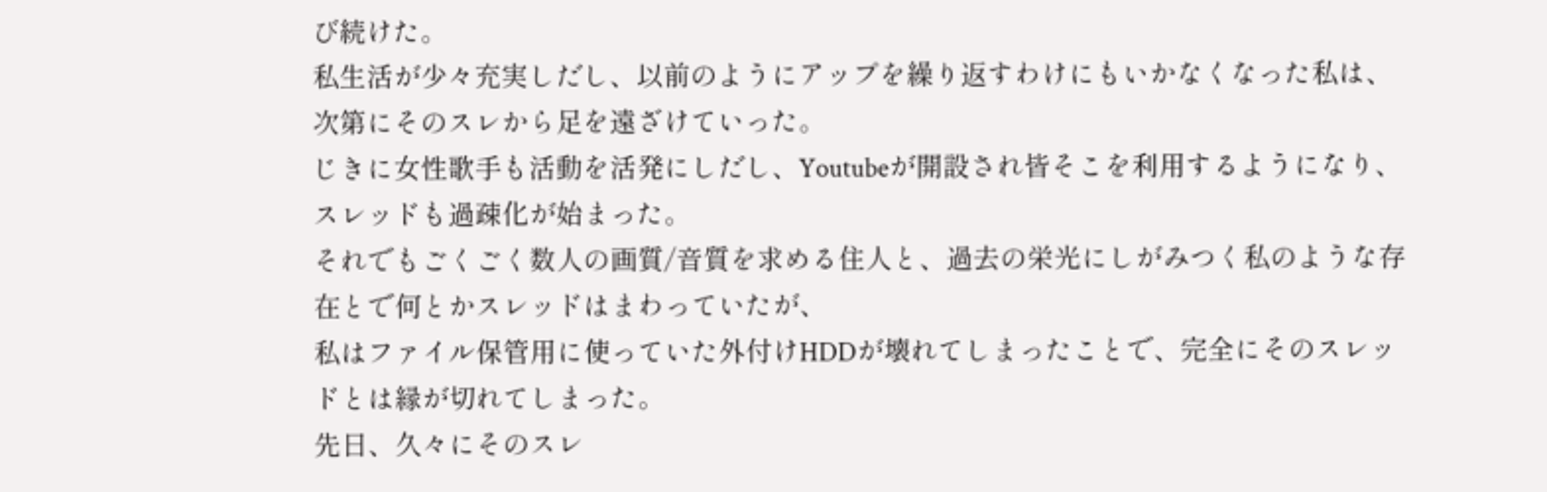び続けた。
私生活が少々充実しだし、以前のようにアップを繰り返すわけにもいかなくなった私は、次第にそのスレから足を遠ざけていった。
じきに女性歌手も活動を活発にしだし、Youtubeが開設され皆そこを利用するようになり、スレッドも過疎化が始まった。
それでもごくごく数人の画質/音質を求める住人と、過去の栄光にしがみつく私のような存在とで何とかスレッドはまわっていたが、
私はファイル保管用に使っていた外付けHDDが壊れてしまったことで、完全にそのスレッドとは縁が切れてしまった。
先日、久々にそのスレ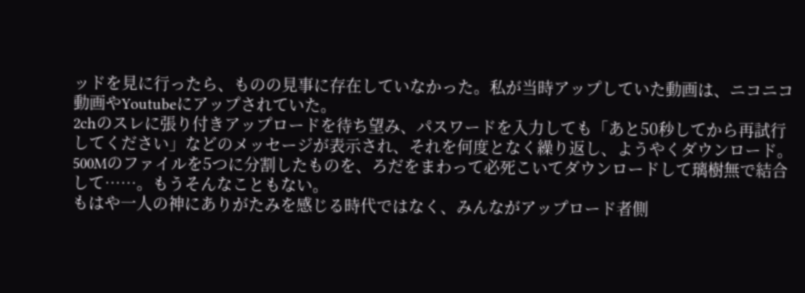ッドを見に行ったら、ものの見事に存在していなかった。私が当時アップしていた動画は、ニコニコ動画やYoutubeにアップされていた。
2chのスレに張り付きアップロードを待ち望み、パスワードを入力しても「あと50秒してから再試行してください」などのメッセージが表示され、それを何度となく繰り返し、ようやくダウンロード。
500Mのファイルを5つに分割したものを、ろだをまわって必死こいてダウンロードして璃樹無で結合して……。もうそんなこともない。
もはや一人の神にありがたみを感じる時代ではなく、みんながアップロード者側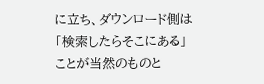に立ち、ダウンロード側は「検索したらそこにある」ことが当然のものと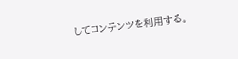してコンテンツを利用する。